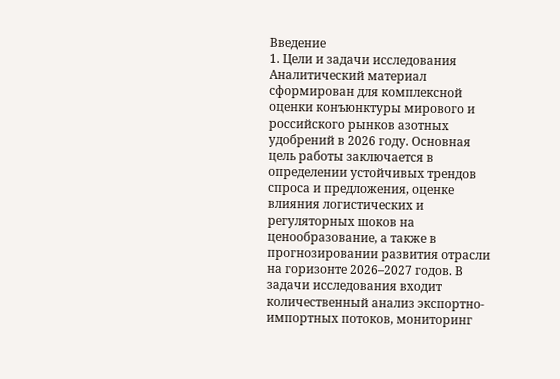Введение
1. Цели и задачи исследования
Аналитический материал сформирован для комплексной оценки конъюнктуры мирового и российского рынков азотных удобрений в 2026 году. Основная цель работы заключается в определении устойчивых трендов спроса и предложения, оценке влияния логистических и регуляторных шоков на ценообразование, а также в прогнозировании развития отрасли на горизонте 2026–2027 годов. В задачи исследования входит количественный анализ экспортно-импортных потоков, мониторинг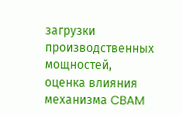загрузки производственных мощностей, оценка влияния механизма CBAM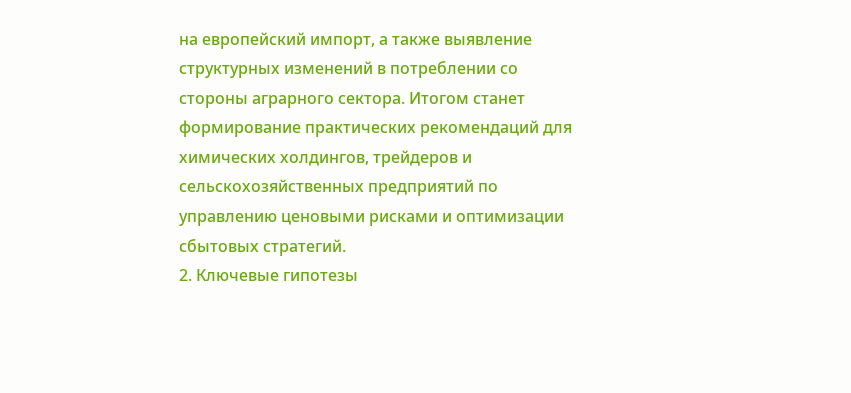на европейский импорт, а также выявление структурных изменений в потреблении со стороны аграрного сектора. Итогом станет формирование практических рекомендаций для химических холдингов, трейдеров и сельскохозяйственных предприятий по управлению ценовыми рисками и оптимизации сбытовых стратегий.
2. Ключевые гипотезы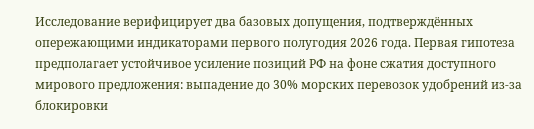Исследование верифицирует два базовых допущения, подтверждённых опережающими индикаторами первого полугодия 2026 года. Первая гипотеза предполагает устойчивое усиление позиций РФ на фоне сжатия доступного мирового предложения: выпадение до 30% морских перевозок удобрений из-за блокировки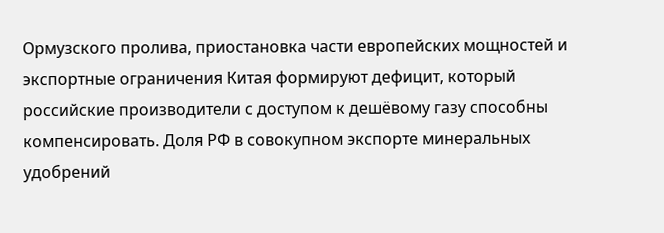Ормузского пролива, приостановка части европейских мощностей и экспортные ограничения Китая формируют дефицит, который российские производители с доступом к дешёвому газу способны компенсировать. Доля РФ в совокупном экспорте минеральных удобрений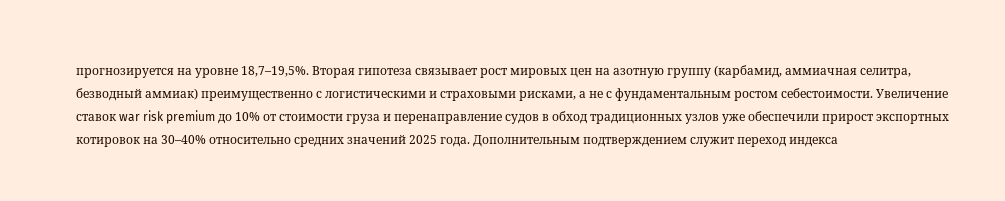прогнозируется на уровне 18,7–19,5%. Вторая гипотеза связывает рост мировых цен на азотную группу (карбамид, аммиачная селитра, безводный аммиак) преимущественно с логистическими и страховыми рисками, а не с фундаментальным ростом себестоимости. Увеличение ставок war risk premium до 10% от стоимости груза и перенаправление судов в обход традиционных узлов уже обеспечили прирост экспортных котировок на 30–40% относительно средних значений 2025 года. Дополнительным подтверждением служит переход индекса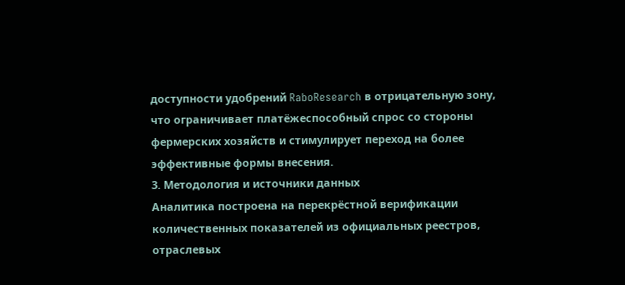доступности удобрений RaboResearch в отрицательную зону, что ограничивает платёжеспособный спрос со стороны фермерских хозяйств и стимулирует переход на более эффективные формы внесения.
3. Методология и источники данных
Аналитика построена на перекрёстной верификации количественных показателей из официальных реестров, отраслевых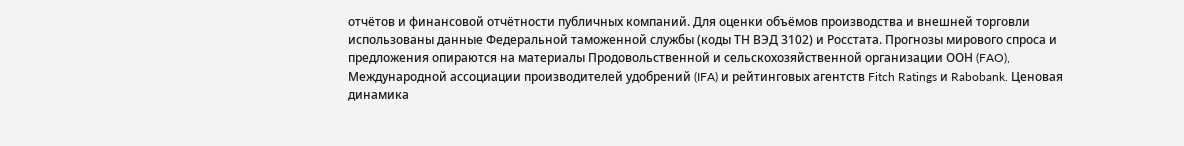отчётов и финансовой отчётности публичных компаний. Для оценки объёмов производства и внешней торговли использованы данные Федеральной таможенной службы (коды ТН ВЭД 3102) и Росстата. Прогнозы мирового спроса и предложения опираются на материалы Продовольственной и сельскохозяйственной организации ООН (FAO), Международной ассоциации производителей удобрений (IFA) и рейтинговых агентств Fitch Ratings и Rabobank. Ценовая динамика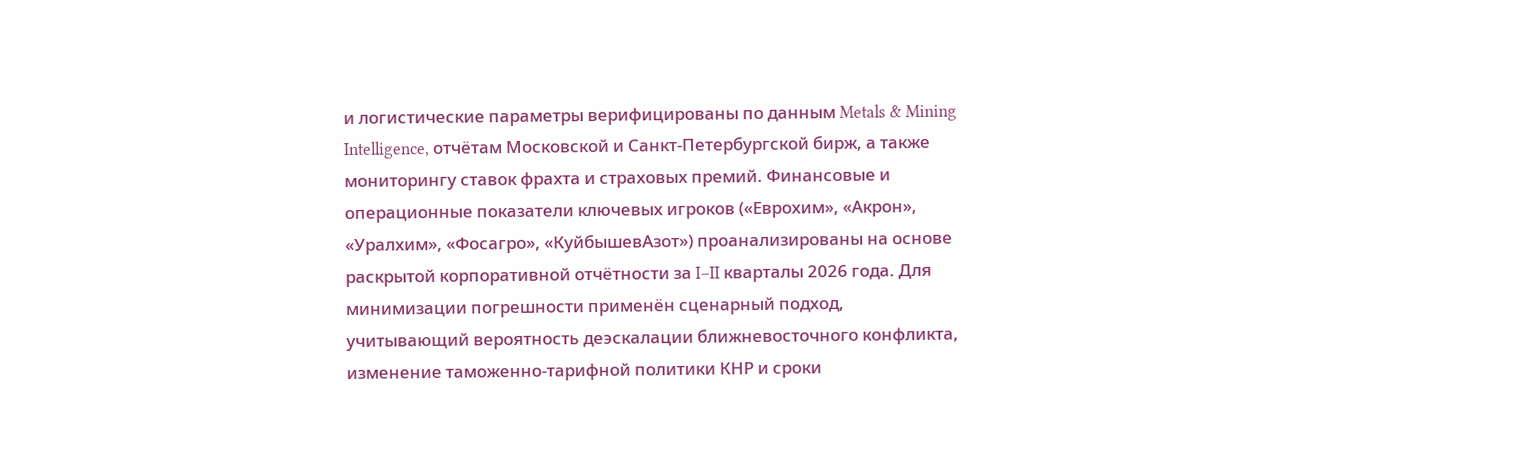и логистические параметры верифицированы по данным Metals & Mining Intelligence, отчётам Московской и Санкт-Петербургской бирж, а также мониторингу ставок фрахта и страховых премий. Финансовые и операционные показатели ключевых игроков («Еврохим», «Акрон», «Уралхим», «Фосагро», «КуйбышевАзот») проанализированы на основе раскрытой корпоративной отчётности за I–II кварталы 2026 года. Для минимизации погрешности применён сценарный подход, учитывающий вероятность деэскалации ближневосточного конфликта, изменение таможенно-тарифной политики КНР и сроки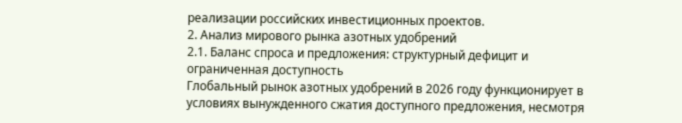реализации российских инвестиционных проектов.
2. Анализ мирового рынка азотных удобрений
2.1. Баланс спроса и предложения: структурный дефицит и ограниченная доступность
Глобальный рынок азотных удобрений в 2026 году функционирует в условиях вынужденного сжатия доступного предложения, несмотря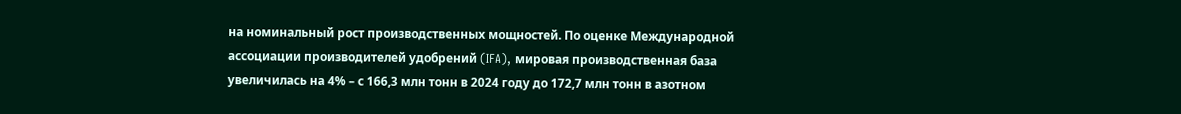на номинальный рост производственных мощностей. По оценке Международной ассоциации производителей удобрений (IFA), мировая производственная база увеличилась на 4% – с 166,3 млн тонн в 2024 году до 172,7 млн тонн в азотном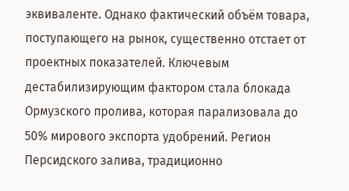эквиваленте. Однако фактический объём товара, поступающего на рынок, существенно отстает от проектных показателей. Ключевым дестабилизирующим фактором стала блокада Ормузского пролива, которая парализовала до 50% мирового экспорта удобрений. Регион Персидского залива, традиционно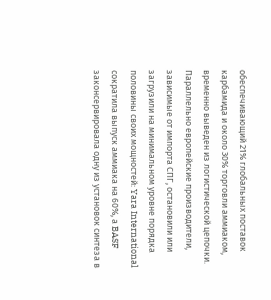обеспечивающий 21% глобальных поставок карбамида и около 30% торговли аммиаком, временно выведен из логистической цепочки. Параллельно европейские производители, зависимые от импорта СПГ, остановили или загрузили на минимальном уровне порядка половины своих мощностей: Yara International сократила выпуск аммиака на 60%, а BASF законсервировала одну из установок синтеза в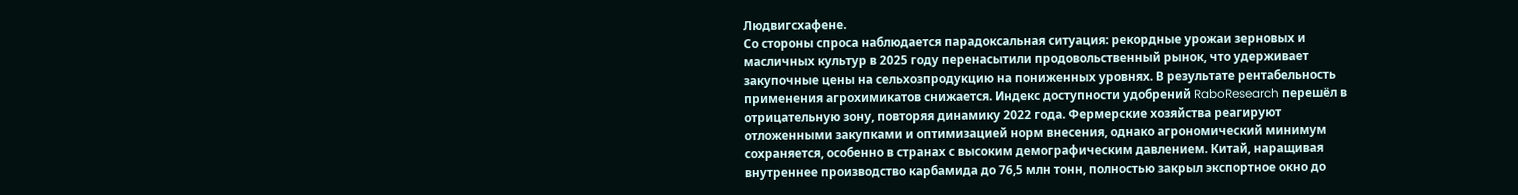Людвигсхафене.
Со стороны спроса наблюдается парадоксальная ситуация: рекордные урожаи зерновых и масличных культур в 2025 году перенасытили продовольственный рынок, что удерживает закупочные цены на сельхозпродукцию на пониженных уровнях. В результате рентабельность применения агрохимикатов снижается. Индекс доступности удобрений RaboResearch перешёл в отрицательную зону, повторяя динамику 2022 года. Фермерские хозяйства реагируют отложенными закупками и оптимизацией норм внесения, однако агрономический минимум сохраняется, особенно в странах с высоким демографическим давлением. Китай, наращивая внутреннее производство карбамида до 76,5 млн тонн, полностью закрыл экспортное окно до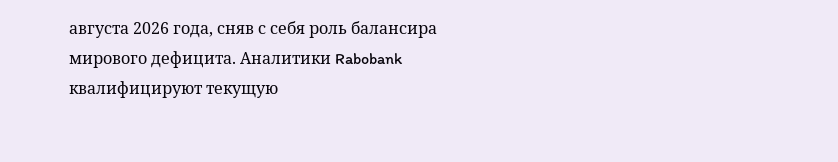августа 2026 года, сняв с себя роль балансира мирового дефицита. Аналитики Rabobank квалифицируют текущую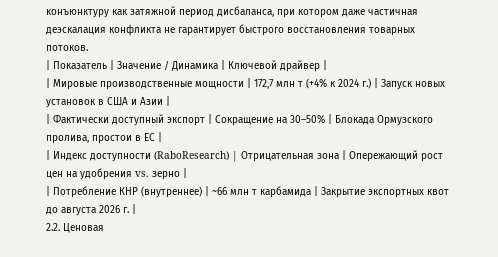конъюнктуру как затяжной период дисбаланса, при котором даже частичная деэскалация конфликта не гарантирует быстрого восстановления товарных потоков.
| Показатель | Значение / Динамика | Ключевой драйвер |
| Мировые производственные мощности | 172,7 млн т (+4% к 2024 г.) | Запуск новых установок в США и Азии |
| Фактически доступный экспорт | Сокращение на 30–50% | Блокада Ормузского пролива, простои в ЕС |
| Индекс доступности (RaboResearch) | Отрицательная зона | Опережающий рост цен на удобрения vs. зерно |
| Потребление КНР (внутреннее) | ~66 млн т карбамида | Закрытие экспортных квот до августа 2026 г. |
2.2. Ценовая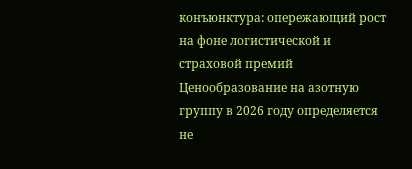конъюнктура: опережающий рост на фоне логистической и страховой премий
Ценообразование на азотную группу в 2026 году определяется не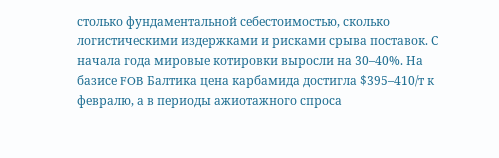столько фундаментальной себестоимостью, сколько логистическими издержками и рисками срыва поставок. С начала года мировые котировки выросли на 30–40%. На базисе FOB Балтика цена карбамида достигла $395–410/т к февралю, а в периоды ажиотажного спроса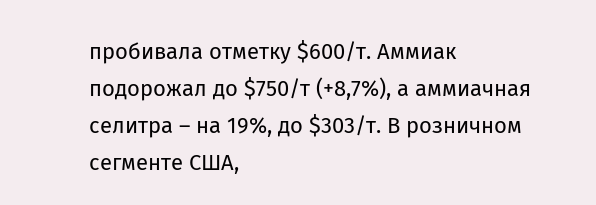пробивала отметку $600/т. Аммиак подорожал до $750/т (+8,7%), а аммиачная селитра – на 19%, до $303/т. В розничном сегменте США,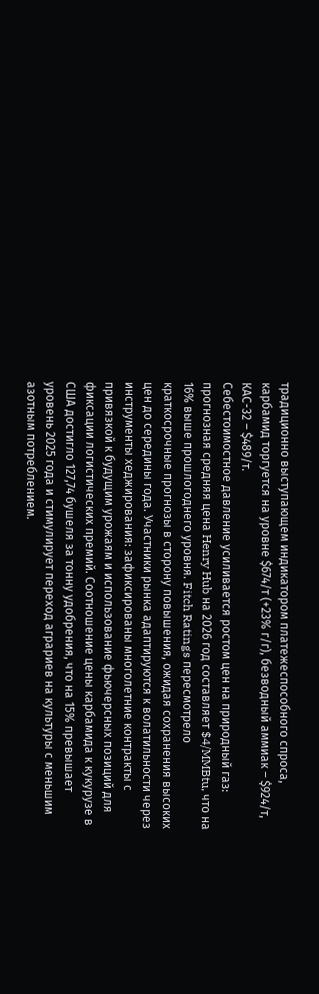традиционно выступающем индикатором платежеспособного спроса, карбамид торгуется на уровне $674/т (+23% г/г), безводный аммиак – $924/т, КАС-32 – $489/т.
Себестоимостное давление усиливается ростом цен на природный газ: прогнозная средняя цена Henry Hub на 2026 год составляет $4/MMBtu, что на 16% выше прошлогоднего уровня. Fitch Ratings пересмотрело краткосрочные прогнозы в сторону повышения, ожидая сохранения высоких цен до середины года. Участники рынка адаптируются к волатильности через инструменты хеджирования: зафиксированы многолетние контракты с привязкой к будущим урожаям и использование фьючерсных позиций для фиксации логистических премий. Соотношение цены карбамида к кукурузе в США достигло 127,74 бушеля за тонну удобрения, что на 15% превышает уровень 2025 года и стимулирует переход аграриев на культуры с меньшим азотным потреблением.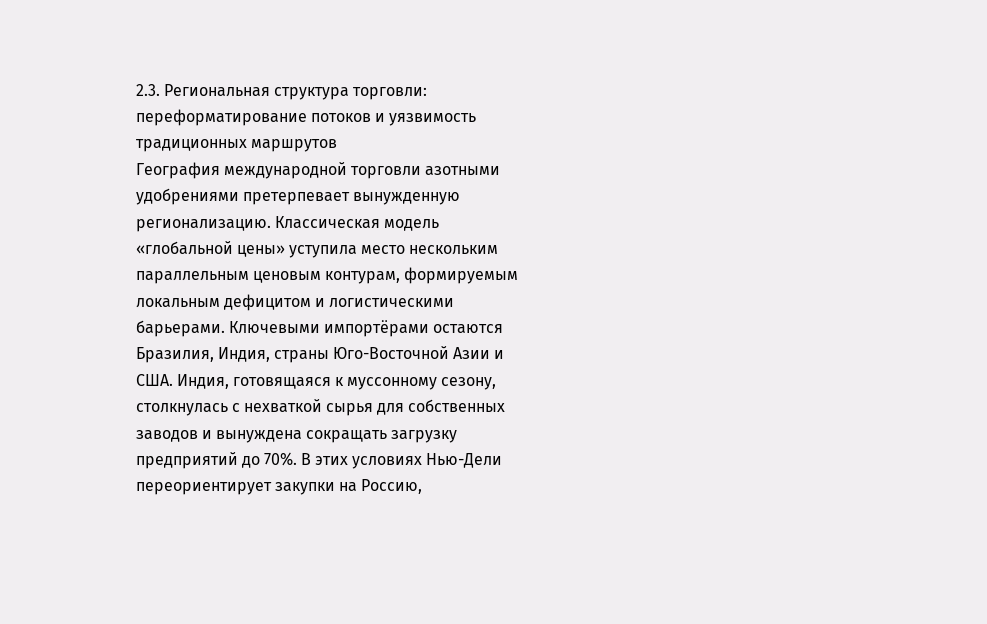2.3. Региональная структура торговли: переформатирование потоков и уязвимость традиционных маршрутов
География международной торговли азотными удобрениями претерпевает вынужденную регионализацию. Классическая модель «глобальной цены» уступила место нескольким параллельным ценовым контурам, формируемым локальным дефицитом и логистическими барьерами. Ключевыми импортёрами остаются Бразилия, Индия, страны Юго-Восточной Азии и США. Индия, готовящаяся к муссонному сезону, столкнулась с нехваткой сырья для собственных заводов и вынуждена сокращать загрузку предприятий до 70%. В этих условиях Нью-Дели переориентирует закупки на Россию,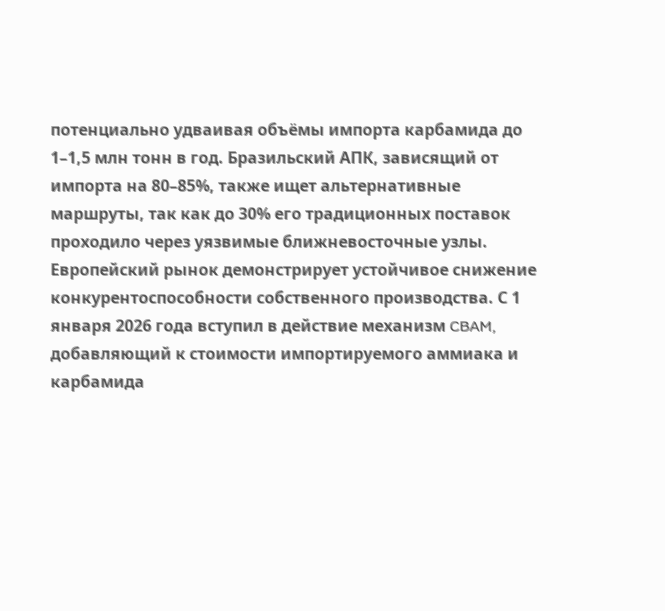потенциально удваивая объёмы импорта карбамида до 1–1,5 млн тонн в год. Бразильский АПК, зависящий от импорта на 80–85%, также ищет альтернативные маршруты, так как до 30% его традиционных поставок проходило через уязвимые ближневосточные узлы.
Европейский рынок демонстрирует устойчивое снижение конкурентоспособности собственного производства. С 1 января 2026 года вступил в действие механизм CBAM, добавляющий к стоимости импортируемого аммиака и карбамида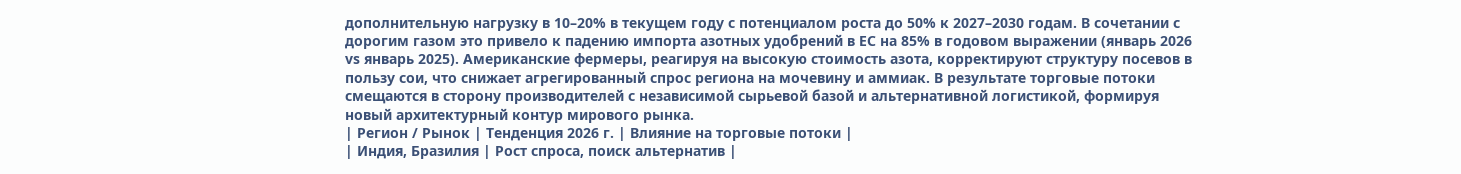дополнительную нагрузку в 10–20% в текущем году с потенциалом роста до 50% к 2027–2030 годам. В сочетании с дорогим газом это привело к падению импорта азотных удобрений в ЕС на 85% в годовом выражении (январь 2026 vs январь 2025). Американские фермеры, реагируя на высокую стоимость азота, корректируют структуру посевов в пользу сои, что снижает агрегированный спрос региона на мочевину и аммиак. В результате торговые потоки смещаются в сторону производителей с независимой сырьевой базой и альтернативной логистикой, формируя новый архитектурный контур мирового рынка.
| Регион / Рынок | Тенденция 2026 г. | Влияние на торговые потоки |
| Индия, Бразилия | Рост спроса, поиск альтернатив |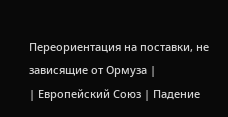Переориентация на поставки, не зависящие от Ормуза |
| Европейский Союз | Падение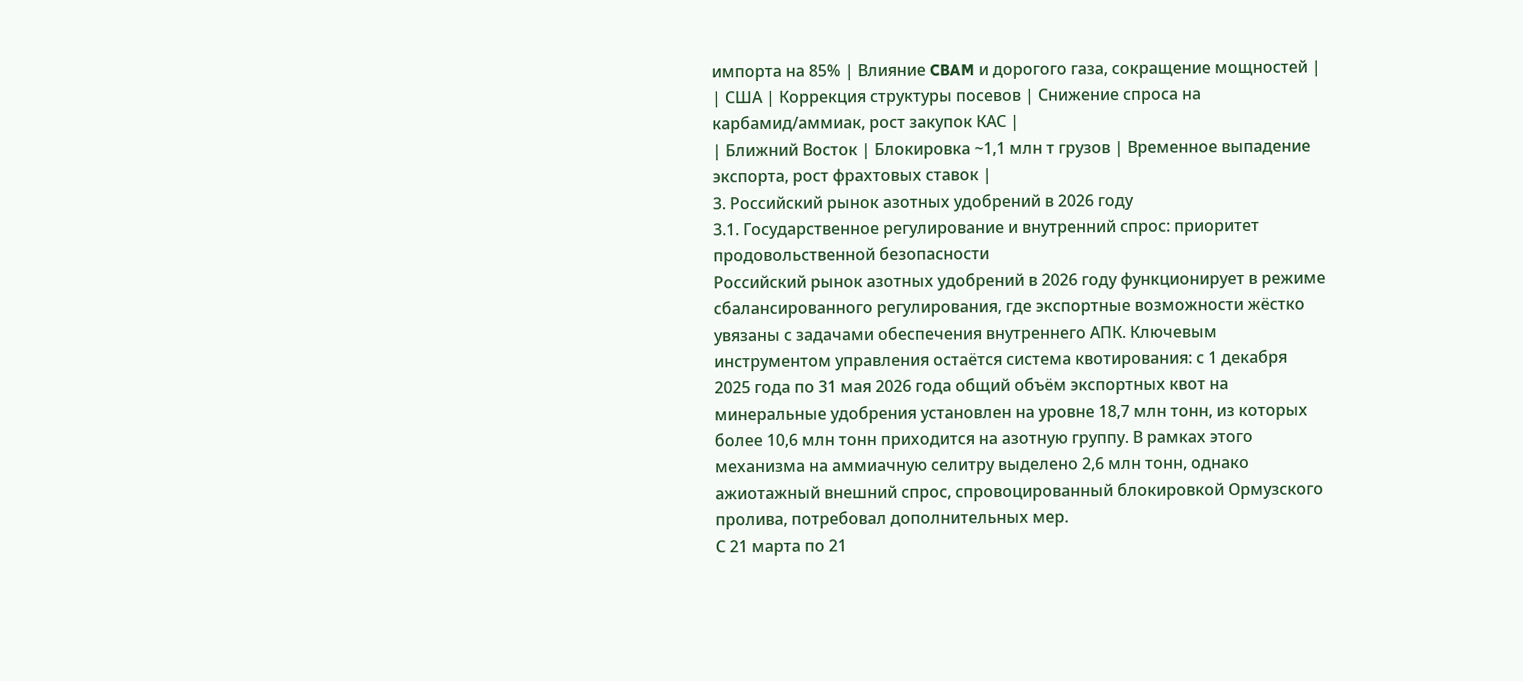импорта на 85% | Влияние CBAM и дорогого газа, сокращение мощностей |
| США | Коррекция структуры посевов | Снижение спроса на карбамид/аммиак, рост закупок КАС |
| Ближний Восток | Блокировка ~1,1 млн т грузов | Временное выпадение экспорта, рост фрахтовых ставок |
3. Российский рынок азотных удобрений в 2026 году
3.1. Государственное регулирование и внутренний спрос: приоритет продовольственной безопасности
Российский рынок азотных удобрений в 2026 году функционирует в режиме сбалансированного регулирования, где экспортные возможности жёстко увязаны с задачами обеспечения внутреннего АПК. Ключевым инструментом управления остаётся система квотирования: с 1 декабря 2025 года по 31 мая 2026 года общий объём экспортных квот на минеральные удобрения установлен на уровне 18,7 млн тонн, из которых более 10,6 млн тонн приходится на азотную группу. В рамках этого механизма на аммиачную селитру выделено 2,6 млн тонн, однако ажиотажный внешний спрос, спровоцированный блокировкой Ормузского пролива, потребовал дополнительных мер.
С 21 марта по 21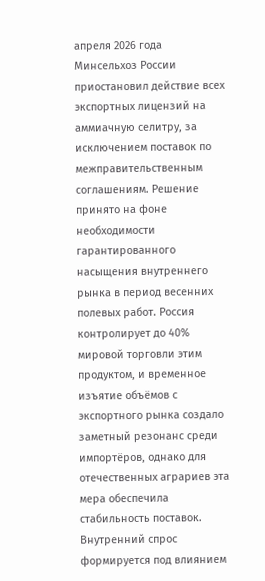апреля 2026 года Минсельхоз России приостановил действие всех экспортных лицензий на аммиачную селитру, за исключением поставок по межправительственным соглашениям. Решение принято на фоне необходимости гарантированного насыщения внутреннего рынка в период весенних полевых работ. Россия контролирует до 40% мировой торговли этим продуктом, и временное изъятие объёмов с экспортного рынка создало заметный резонанс среди импортёров, однако для отечественных аграриев эта мера обеспечила стабильность поставок.
Внутренний спрос формируется под влиянием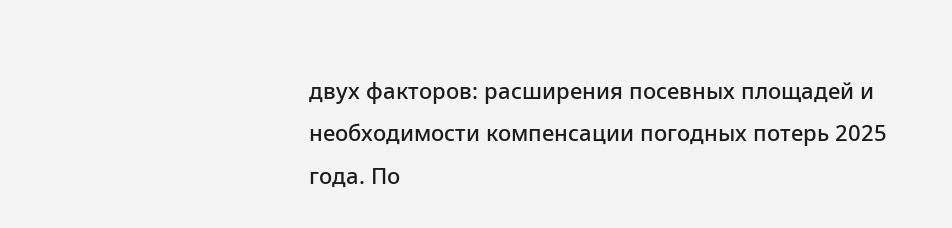двух факторов: расширения посевных площадей и необходимости компенсации погодных потерь 2025 года. По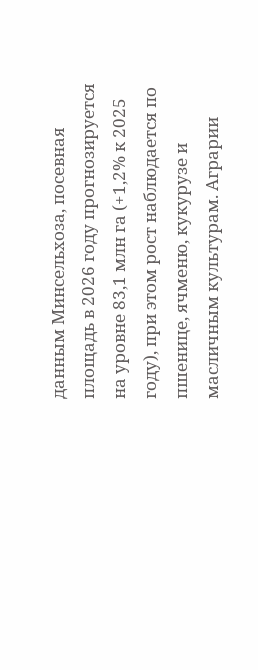данным Минсельхоза, посевная площадь в 2026 году прогнозируется на уровне 83,1 млн га (+1,2% к 2025 году), при этом рост наблюдается по пшенице, ячменю, кукурузе и масличным культурам. Аграрии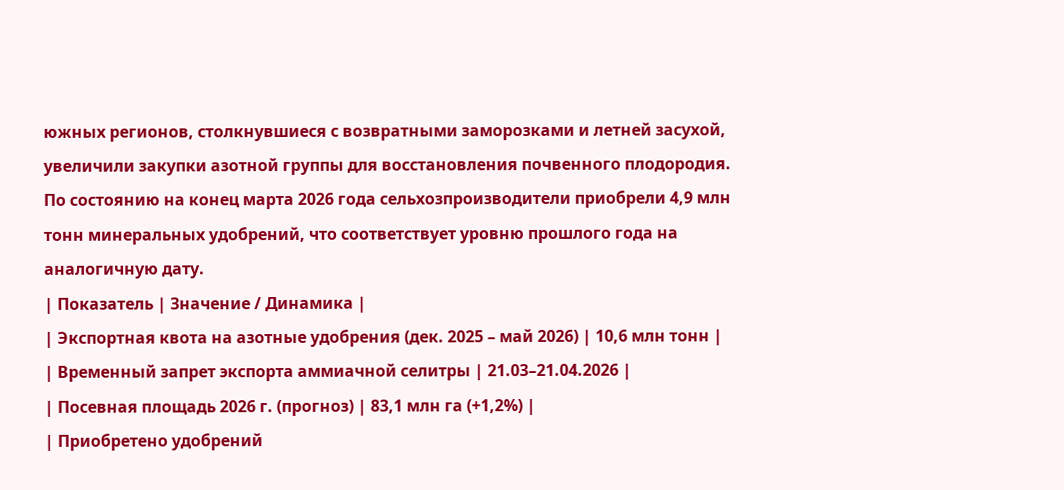южных регионов, столкнувшиеся с возвратными заморозками и летней засухой, увеличили закупки азотной группы для восстановления почвенного плодородия. По состоянию на конец марта 2026 года сельхозпроизводители приобрели 4,9 млн тонн минеральных удобрений, что соответствует уровню прошлого года на аналогичную дату.
| Показатель | Значение / Динамика |
| Экспортная квота на азотные удобрения (дек. 2025 – май 2026) | 10,6 млн тонн |
| Временный запрет экспорта аммиачной селитры | 21.03–21.04.2026 |
| Посевная площадь 2026 г. (прогноз) | 83,1 млн га (+1,2%) |
| Приобретено удобрений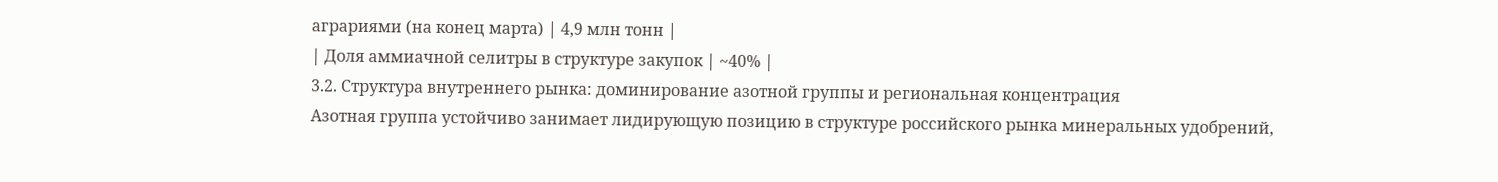аграриями (на конец марта) | 4,9 млн тонн |
| Доля аммиачной селитры в структуре закупок | ~40% |
3.2. Структура внутреннего рынка: доминирование азотной группы и региональная концентрация
Азотная группа устойчиво занимает лидирующую позицию в структуре российского рынка минеральных удобрений,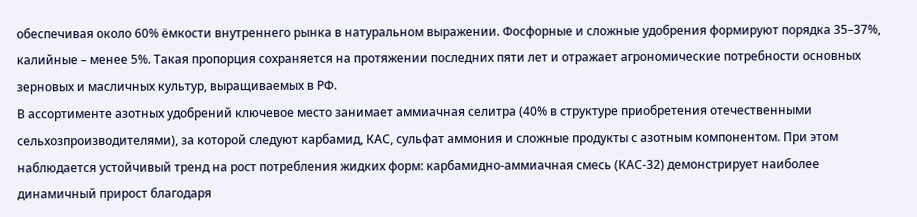обеспечивая около 60% ёмкости внутреннего рынка в натуральном выражении. Фосфорные и сложные удобрения формируют порядка 35–37%, калийные – менее 5%. Такая пропорция сохраняется на протяжении последних пяти лет и отражает агрономические потребности основных зерновых и масличных культур, выращиваемых в РФ.
В ассортименте азотных удобрений ключевое место занимает аммиачная селитра (40% в структуре приобретения отечественными сельхозпроизводителями), за которой следуют карбамид, КАС, сульфат аммония и сложные продукты с азотным компонентом. При этом наблюдается устойчивый тренд на рост потребления жидких форм: карбамидно-аммиачная смесь (КАС-32) демонстрирует наиболее динамичный прирост благодаря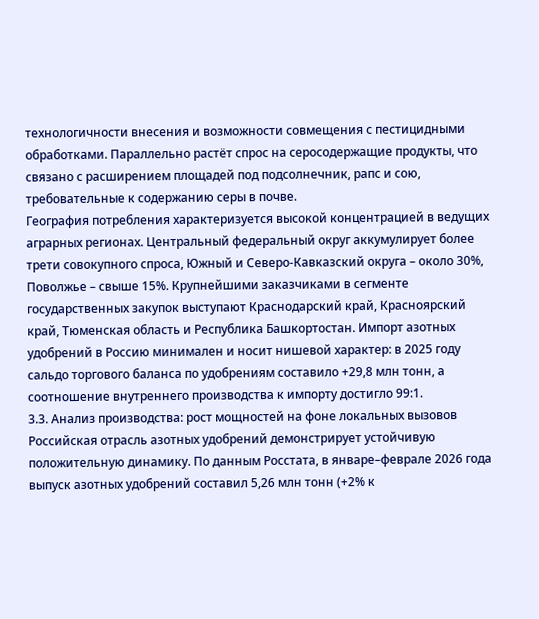технологичности внесения и возможности совмещения с пестицидными обработками. Параллельно растёт спрос на серосодержащие продукты, что связано с расширением площадей под подсолнечник, рапс и сою, требовательные к содержанию серы в почве.
География потребления характеризуется высокой концентрацией в ведущих аграрных регионах. Центральный федеральный округ аккумулирует более трети совокупного спроса, Южный и Северо-Кавказский округа – около 30%, Поволжье – свыше 15%. Крупнейшими заказчиками в сегменте государственных закупок выступают Краснодарский край, Красноярский край, Тюменская область и Республика Башкортостан. Импорт азотных удобрений в Россию минимален и носит нишевой характер: в 2025 году сальдо торгового баланса по удобрениям составило +29,8 млн тонн, а соотношение внутреннего производства к импорту достигло 99:1.
3.3. Анализ производства: рост мощностей на фоне локальных вызовов
Российская отрасль азотных удобрений демонстрирует устойчивую положительную динамику. По данным Росстата, в январе–феврале 2026 года выпуск азотных удобрений составил 5,26 млн тонн (+2% к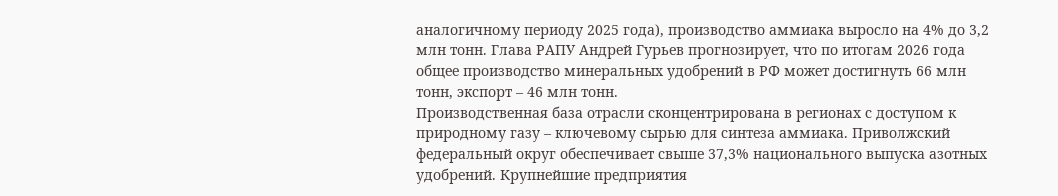аналогичному периоду 2025 года), производство аммиака выросло на 4% до 3,2 млн тонн. Глава РАПУ Андрей Гурьев прогнозирует, что по итогам 2026 года общее производство минеральных удобрений в РФ может достигнуть 66 млн тонн, экспорт – 46 млн тонн.
Производственная база отрасли сконцентрирована в регионах с доступом к природному газу – ключевому сырью для синтеза аммиака. Приволжский федеральный округ обеспечивает свыше 37,3% национального выпуска азотных удобрений. Крупнейшие предприятия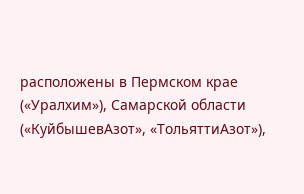расположены в Пермском крае («Уралхим»), Самарской области («КуйбышевАзот», «ТольяттиАзот»),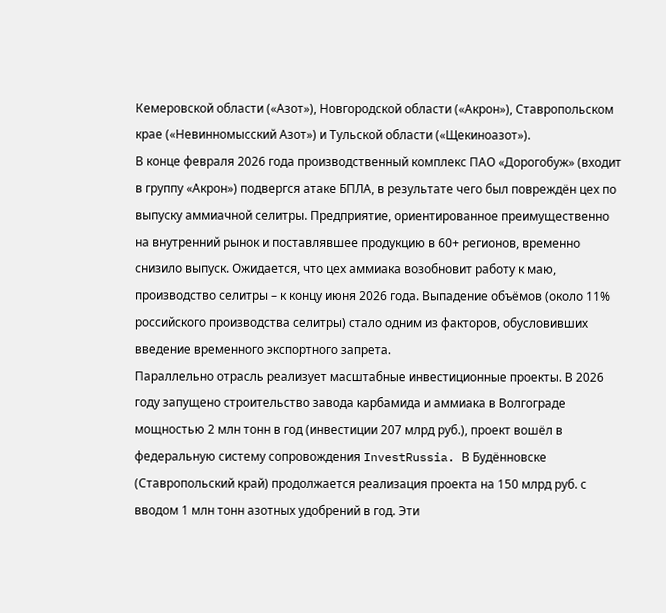Кемеровской области («Азот»), Новгородской области («Акрон»), Ставропольском крае («Невинномысский Азот») и Тульской области («Щекиноазот»).
В конце февраля 2026 года производственный комплекс ПАО «Дорогобуж» (входит в группу «Акрон») подвергся атаке БПЛА, в результате чего был повреждён цех по выпуску аммиачной селитры. Предприятие, ориентированное преимущественно на внутренний рынок и поставлявшее продукцию в 60+ регионов, временно снизило выпуск. Ожидается, что цех аммиака возобновит работу к маю, производство селитры – к концу июня 2026 года. Выпадение объёмов (около 11% российского производства селитры) стало одним из факторов, обусловивших введение временного экспортного запрета.
Параллельно отрасль реализует масштабные инвестиционные проекты. В 2026 году запущено строительство завода карбамида и аммиака в Волгограде мощностью 2 млн тонн в год (инвестиции 207 млрд руб.), проект вошёл в федеральную систему сопровождения InvestRussia. В Будённовске (Ставропольский край) продолжается реализация проекта на 150 млрд руб. с вводом 1 млн тонн азотных удобрений в год. Эти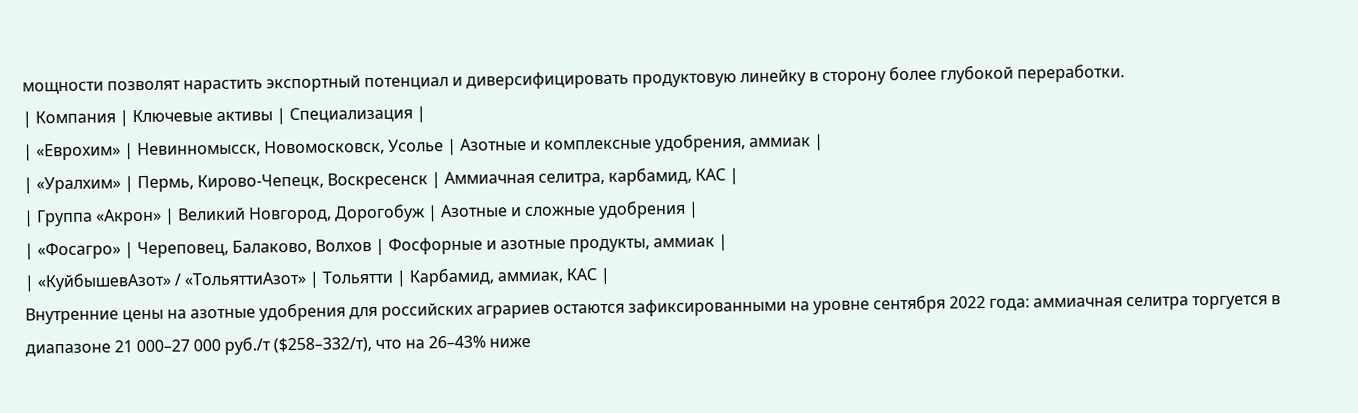мощности позволят нарастить экспортный потенциал и диверсифицировать продуктовую линейку в сторону более глубокой переработки.
| Компания | Ключевые активы | Специализация |
| «Еврохим» | Невинномысск, Новомосковск, Усолье | Азотные и комплексные удобрения, аммиак |
| «Уралхим» | Пермь, Кирово-Чепецк, Воскресенск | Аммиачная селитра, карбамид, КАС |
| Группа «Акрон» | Великий Новгород, Дорогобуж | Азотные и сложные удобрения |
| «Фосагро» | Череповец, Балаково, Волхов | Фосфорные и азотные продукты, аммиак |
| «КуйбышевАзот» / «ТольяттиАзот» | Тольятти | Карбамид, аммиак, КАС |
Внутренние цены на азотные удобрения для российских аграриев остаются зафиксированными на уровне сентября 2022 года: аммиачная селитра торгуется в диапазоне 21 000–27 000 руб./т ($258–332/т), что на 26–43% ниже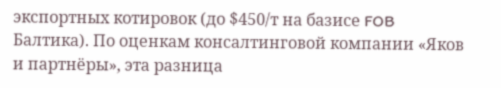экспортных котировок (до $450/т на базисе FOB Балтика). По оценкам консалтинговой компании «Яков и партнёры», эта разница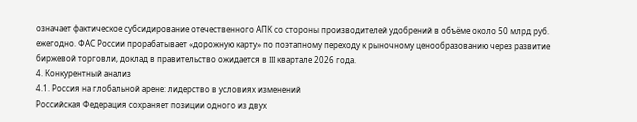означает фактическое субсидирование отечественного АПК со стороны производителей удобрений в объёме около 50 млрд руб. ежегодно. ФАС России прорабатывает «дорожную карту» по поэтапному переходу к рыночному ценообразованию через развитие биржевой торговли, доклад в правительство ожидается в III квартале 2026 года.
4. Конкурентный анализ
4.1. Россия на глобальной арене: лидерство в условиях изменений
Российская Федерация сохраняет позиции одного из двух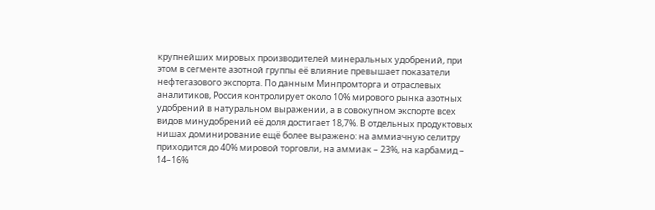крупнейших мировых производителей минеральных удобрений, при этом в сегменте азотной группы её влияние превышает показатели нефтегазового экспорта. По данным Минпромторга и отраслевых аналитиков, Россия контролирует около 10% мирового рынка азотных удобрений в натуральном выражении, а в совокупном экспорте всех видов минудобрений её доля достигает 18,7%. В отдельных продуктовых нишах доминирование ещё более выражено: на аммиачную селитру приходится до 40% мировой торговли, на аммиак – 23%, на карбамид – 14–16%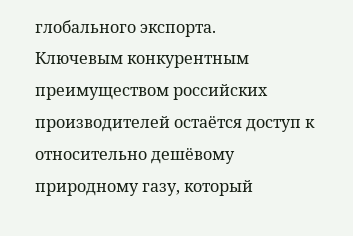глобального экспорта.
Ключевым конкурентным преимуществом российских производителей остаётся доступ к относительно дешёвому природному газу, который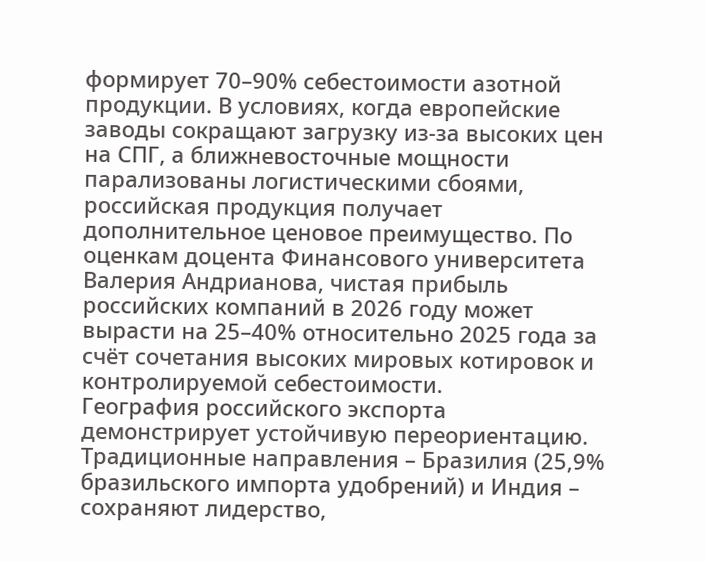формирует 70–90% себестоимости азотной продукции. В условиях, когда европейские заводы сокращают загрузку из-за высоких цен на СПГ, а ближневосточные мощности парализованы логистическими сбоями, российская продукция получает дополнительное ценовое преимущество. По оценкам доцента Финансового университета Валерия Андрианова, чистая прибыль российских компаний в 2026 году может вырасти на 25–40% относительно 2025 года за счёт сочетания высоких мировых котировок и контролируемой себестоимости.
География российского экспорта демонстрирует устойчивую переориентацию. Традиционные направления – Бразилия (25,9% бразильского импорта удобрений) и Индия – сохраняют лидерство,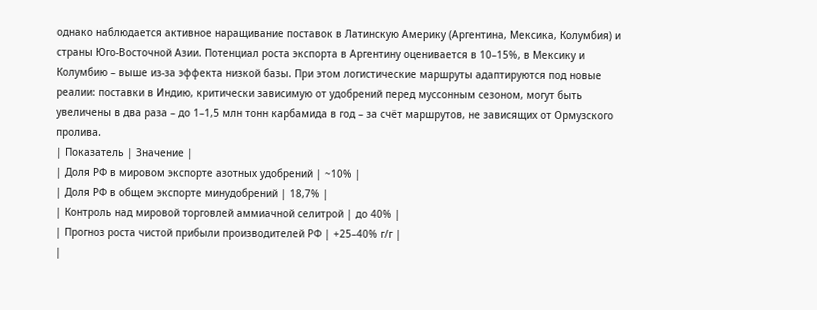однако наблюдается активное наращивание поставок в Латинскую Америку (Аргентина, Мексика, Колумбия) и страны Юго-Восточной Азии. Потенциал роста экспорта в Аргентину оценивается в 10–15%, в Мексику и Колумбию – выше из-за эффекта низкой базы. При этом логистические маршруты адаптируются под новые реалии: поставки в Индию, критически зависимую от удобрений перед муссонным сезоном, могут быть увеличены в два раза – до 1–1,5 млн тонн карбамида в год – за счёт маршрутов, не зависящих от Ормузского пролива.
| Показатель | Значение |
| Доля РФ в мировом экспорте азотных удобрений | ~10% |
| Доля РФ в общем экспорте минудобрений | 18,7% |
| Контроль над мировой торговлей аммиачной селитрой | до 40% |
| Прогноз роста чистой прибыли производителей РФ | +25–40% г/г |
|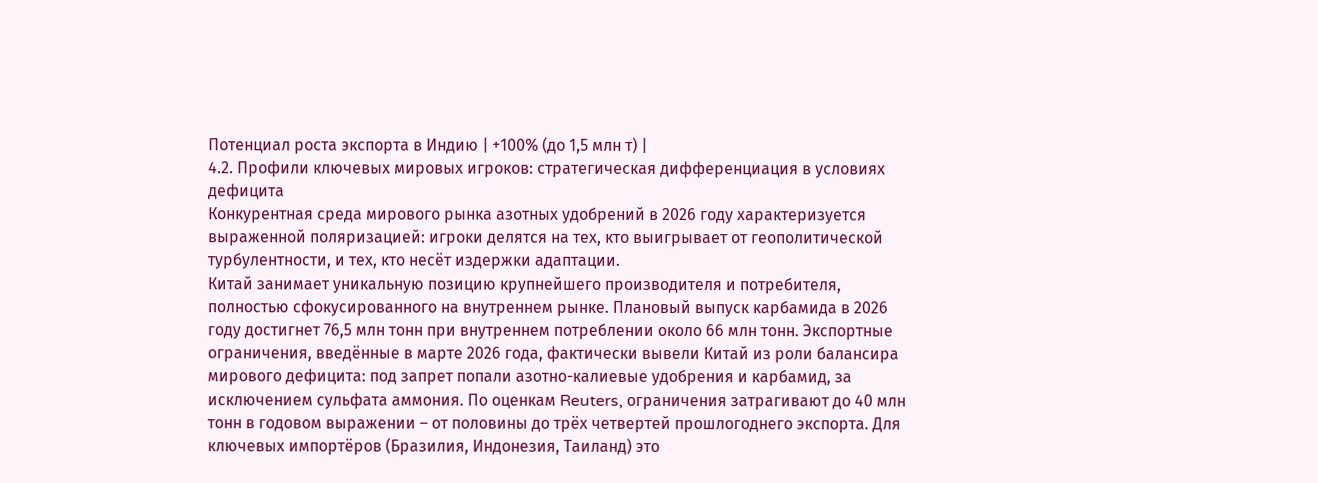Потенциал роста экспорта в Индию | +100% (до 1,5 млн т) |
4.2. Профили ключевых мировых игроков: стратегическая дифференциация в условиях дефицита
Конкурентная среда мирового рынка азотных удобрений в 2026 году характеризуется выраженной поляризацией: игроки делятся на тех, кто выигрывает от геополитической турбулентности, и тех, кто несёт издержки адаптации.
Китай занимает уникальную позицию крупнейшего производителя и потребителя, полностью сфокусированного на внутреннем рынке. Плановый выпуск карбамида в 2026 году достигнет 76,5 млн тонн при внутреннем потреблении около 66 млн тонн. Экспортные ограничения, введённые в марте 2026 года, фактически вывели Китай из роли балансира мирового дефицита: под запрет попали азотно-калиевые удобрения и карбамид, за исключением сульфата аммония. По оценкам Reuters, ограничения затрагивают до 40 млн тонн в годовом выражении – от половины до трёх четвертей прошлогоднего экспорта. Для ключевых импортёров (Бразилия, Индонезия, Таиланд) это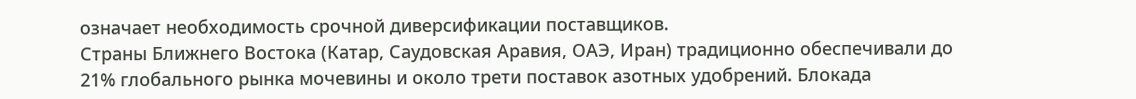означает необходимость срочной диверсификации поставщиков.
Страны Ближнего Востока (Катар, Саудовская Аравия, ОАЭ, Иран) традиционно обеспечивали до 21% глобального рынка мочевины и около трети поставок азотных удобрений. Блокада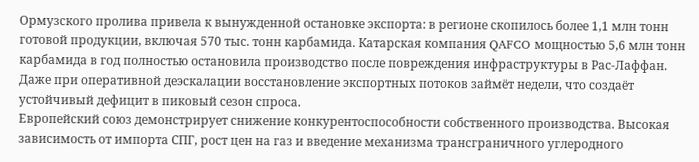Ормузского пролива привела к вынужденной остановке экспорта: в регионе скопилось более 1,1 млн тонн готовой продукции, включая 570 тыс. тонн карбамида. Катарская компания QAFCO мощностью 5,6 млн тонн карбамида в год полностью остановила производство после повреждения инфраструктуры в Рас-Лаффан. Даже при оперативной деэскалации восстановление экспортных потоков займёт недели, что создаёт устойчивый дефицит в пиковый сезон спроса.
Европейский союз демонстрирует снижение конкурентоспособности собственного производства. Высокая зависимость от импорта СПГ, рост цен на газ и введение механизма трансграничного углеродного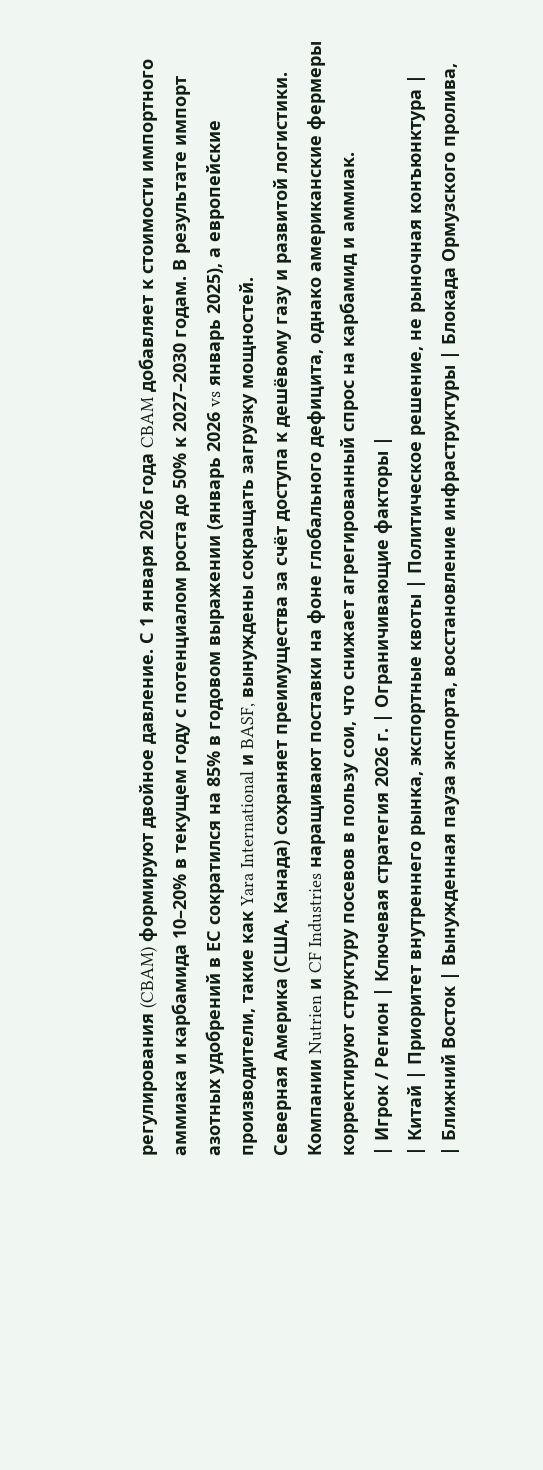регулирования (CBAM) формируют двойное давление. С 1 января 2026 года CBAM добавляет к стоимости импортного аммиака и карбамида 10–20% в текущем году с потенциалом роста до 50% к 2027–2030 годам. В результате импорт азотных удобрений в ЕС сократился на 85% в годовом выражении (январь 2026 vs январь 2025), а европейские производители, такие как Yara International и BASF, вынуждены сокращать загрузку мощностей.
Северная Америка (США, Канада) сохраняет преимущества за счёт доступа к дешёвому газу и развитой логистики. Компании Nutrien и CF Industries наращивают поставки на фоне глобального дефицита, однако американские фермеры корректируют структуру посевов в пользу сои, что снижает агрегированный спрос на карбамид и аммиак.
| Игрок / Регион | Ключевая стратегия 2026 г. | Ограничивающие факторы |
| Китай | Приоритет внутреннего рынка, экспортные квоты | Политическое решение, не рыночная конъюнктура |
| Ближний Восток | Вынужденная пауза экспорта, восстановление инфраструктуры | Блокада Ормузского пролива,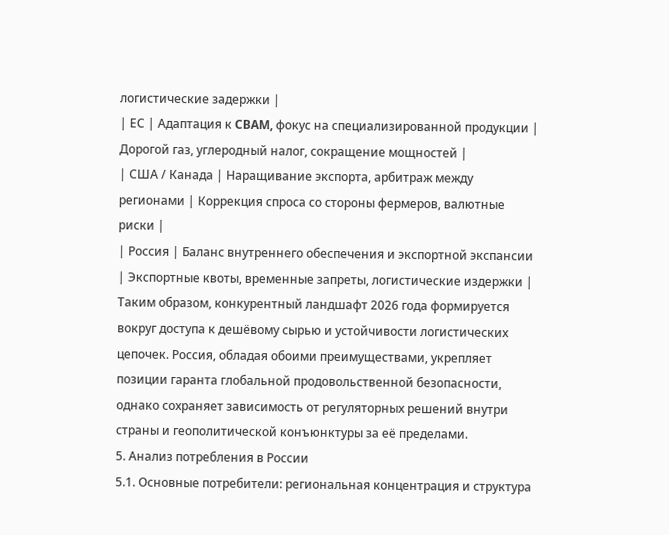логистические задержки |
| ЕС | Адаптация к CBAM, фокус на специализированной продукции | Дорогой газ, углеродный налог, сокращение мощностей |
| США / Канада | Наращивание экспорта, арбитраж между регионами | Коррекция спроса со стороны фермеров, валютные риски |
| Россия | Баланс внутреннего обеспечения и экспортной экспансии | Экспортные квоты, временные запреты, логистические издержки |
Таким образом, конкурентный ландшафт 2026 года формируется вокруг доступа к дешёвому сырью и устойчивости логистических цепочек. Россия, обладая обоими преимуществами, укрепляет позиции гаранта глобальной продовольственной безопасности, однако сохраняет зависимость от регуляторных решений внутри страны и геополитической конъюнктуры за её пределами.
5. Анализ потребления в России
5.1. Основные потребители: региональная концентрация и структура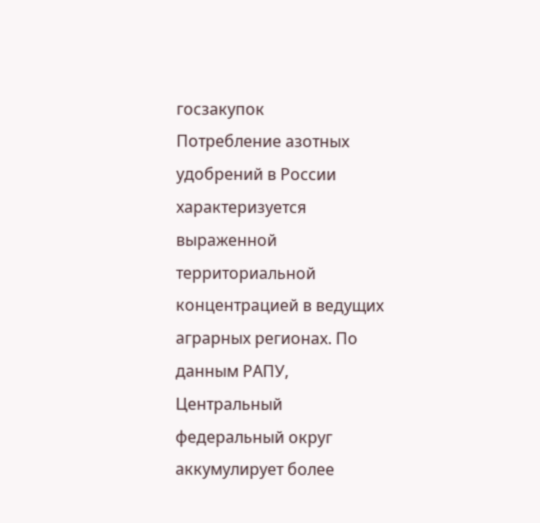госзакупок
Потребление азотных удобрений в России характеризуется выраженной территориальной концентрацией в ведущих аграрных регионах. По данным РАПУ, Центральный федеральный округ аккумулирует более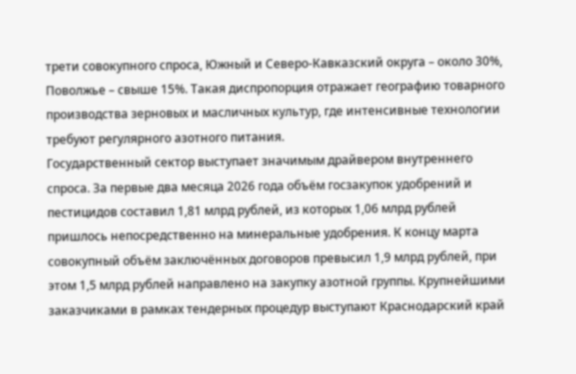трети совокупного спроса, Южный и Северо-Кавказский округа – около 30%, Поволжье – свыше 15%. Такая диспропорция отражает географию товарного производства зерновых и масличных культур, где интенсивные технологии требуют регулярного азотного питания.
Государственный сектор выступает значимым драйвером внутреннего спроса. За первые два месяца 2026 года объём госзакупок удобрений и пестицидов составил 1,81 млрд рублей, из которых 1,06 млрд рублей пришлось непосредственно на минеральные удобрения. К концу марта совокупный объём заключённых договоров превысил 1,9 млрд рублей, при этом 1,5 млрд рублей направлено на закупку азотной группы. Крупнейшими заказчиками в рамках тендерных процедур выступают Краснодарский край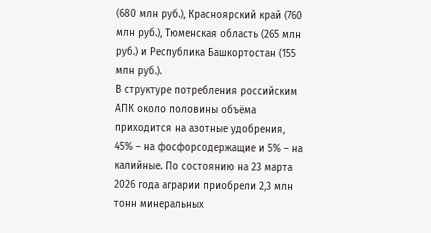(680 млн руб.), Красноярский край (760 млн руб.), Тюменская область (265 млн руб.) и Республика Башкортостан (155 млн руб.).
В структуре потребления российским АПК около половины объёма приходится на азотные удобрения, 45% – на фосфорсодержащие и 5% – на калийные. По состоянию на 23 марта 2026 года аграрии приобрели 2,3 млн тонн минеральных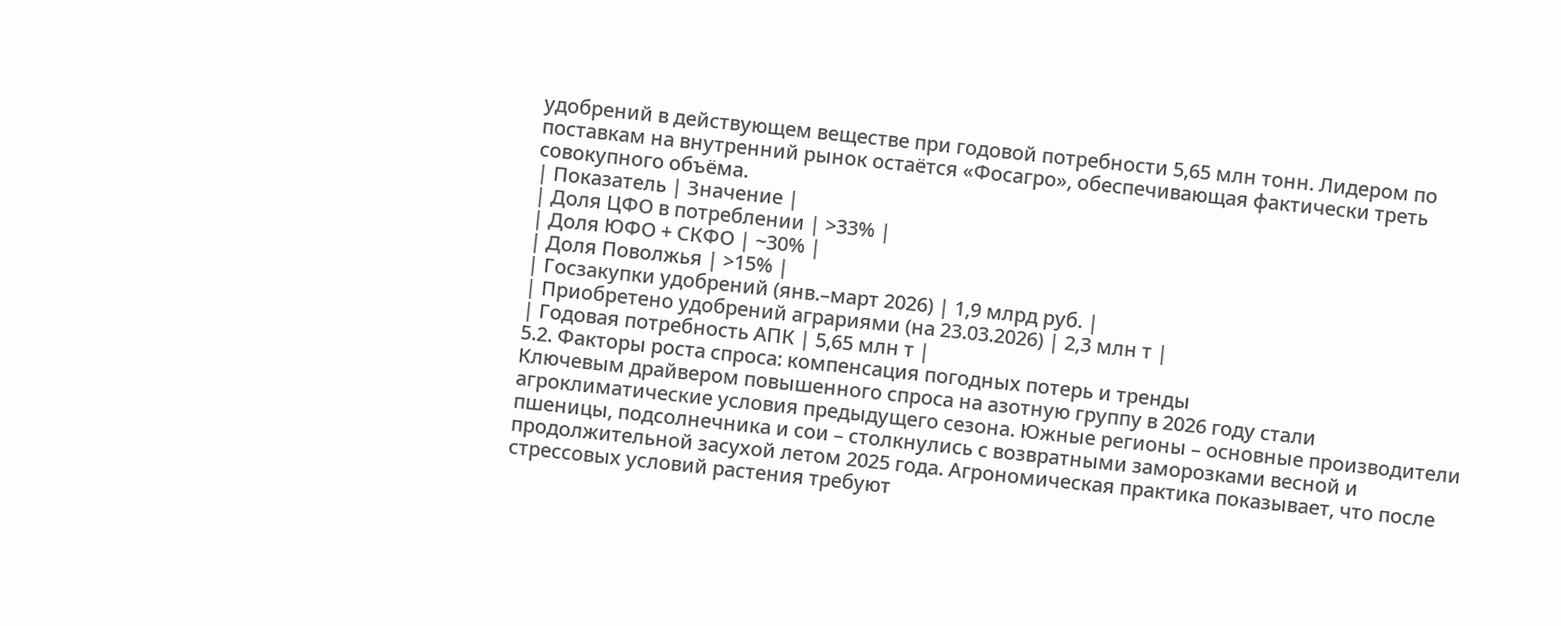удобрений в действующем веществе при годовой потребности 5,65 млн тонн. Лидером по поставкам на внутренний рынок остаётся «Фосагро», обеспечивающая фактически треть совокупного объёма.
| Показатель | Значение |
| Доля ЦФО в потреблении | >33% |
| Доля ЮФО + СКФО | ~30% |
| Доля Поволжья | >15% |
| Госзакупки удобрений (янв.–март 2026) | 1,9 млрд руб. |
| Приобретено удобрений аграриями (на 23.03.2026) | 2,3 млн т |
| Годовая потребность АПК | 5,65 млн т |
5.2. Факторы роста спроса: компенсация погодных потерь и тренды
Ключевым драйвером повышенного спроса на азотную группу в 2026 году стали агроклиматические условия предыдущего сезона. Южные регионы – основные производители пшеницы, подсолнечника и сои – столкнулись с возвратными заморозками весной и продолжительной засухой летом 2025 года. Агрономическая практика показывает, что после стрессовых условий растения требуют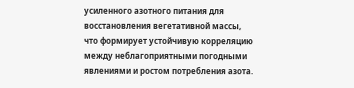усиленного азотного питания для восстановления вегетативной массы, что формирует устойчивую корреляцию между неблагоприятными погодными явлениями и ростом потребления азота.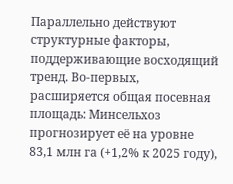Параллельно действуют структурные факторы, поддерживающие восходящий тренд. Во-первых, расширяется общая посевная площадь: Минсельхоз прогнозирует её на уровне 83,1 млн га (+1,2% к 2025 году),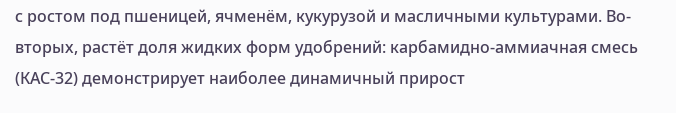с ростом под пшеницей, ячменём, кукурузой и масличными культурами. Во-вторых, растёт доля жидких форм удобрений: карбамидно-аммиачная смесь (КАС-32) демонстрирует наиболее динамичный прирост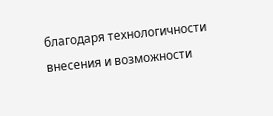благодаря технологичности внесения и возможности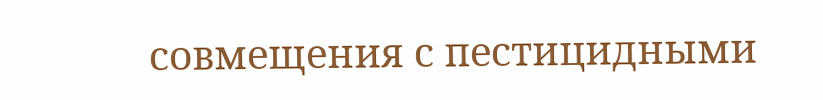совмещения с пестицидными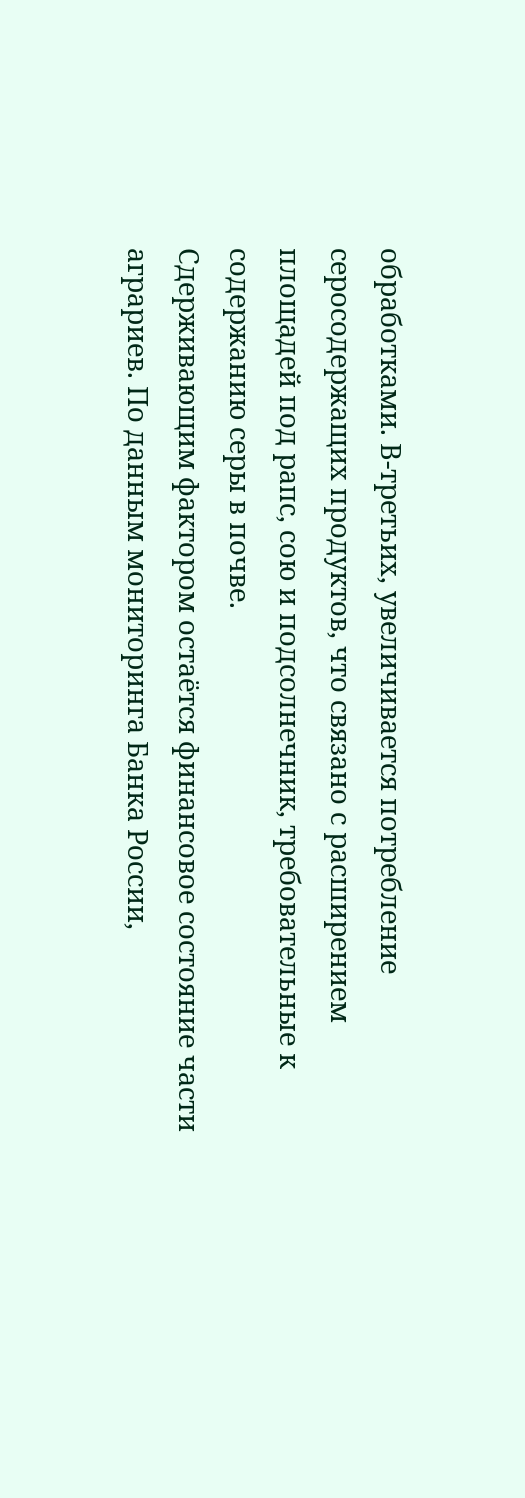обработками. В-третьих, увеличивается потребление серосодержащих продуктов, что связано с расширением площадей под рапс, сою и подсолнечник, требовательные к содержанию серы в почве.
Сдерживающим фактором остаётся финансовое состояние части аграриев. По данным мониторинга Банка России,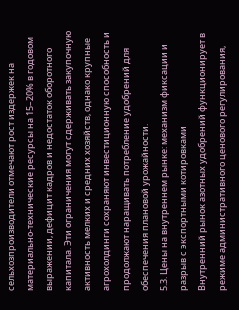сельхозпроизводители отмечают рост издержек на материально-технические ресурсы на 15–20% в годовом выражении, дефицит кадров и недостаток оборотного капитала. Эти ограничения могут сдерживать закупочную активность мелких и средних хозяйств, однако крупные агрохолдинги сохраняют инвестиционную способность и продолжают наращивать потребление удобрений для обеспечения плановой урожайности.
5.3. Цены на внутреннем рынке: механизм фиксации и разрыв с экспортными котировками
Внутренний рынок азотных удобрений функционирует в режиме административного ценового регулирования,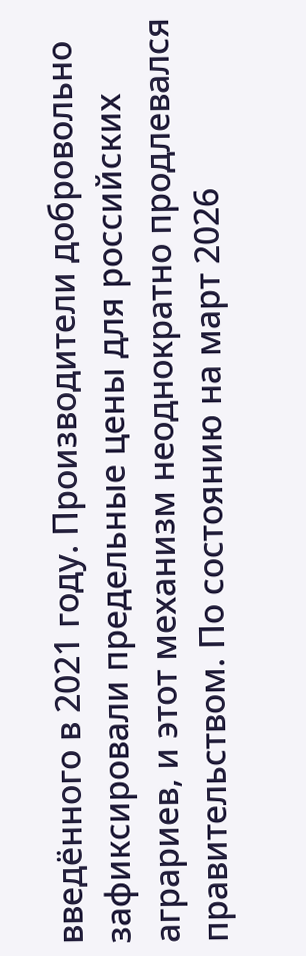введённого в 2021 году. Производители добровольно зафиксировали предельные цены для российских аграриев, и этот механизм неоднократно продлевался правительством. По состоянию на март 2026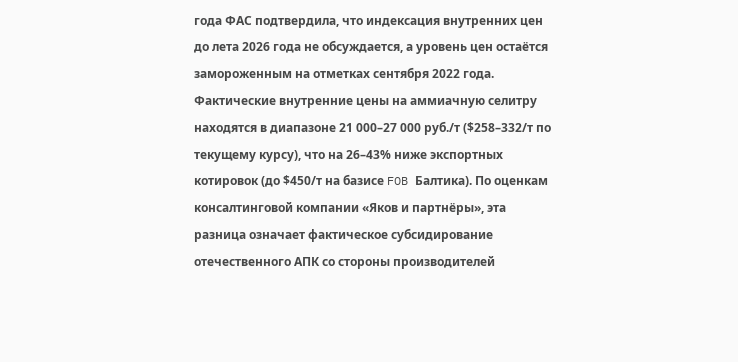года ФАС подтвердила, что индексация внутренних цен до лета 2026 года не обсуждается, а уровень цен остаётся замороженным на отметках сентября 2022 года.
Фактические внутренние цены на аммиачную селитру находятся в диапазоне 21 000–27 000 руб./т ($258–332/т по текущему курсу), что на 26–43% ниже экспортных котировок (до $450/т на базисе FOB Балтика). По оценкам консалтинговой компании «Яков и партнёры», эта разница означает фактическое субсидирование отечественного АПК со стороны производителей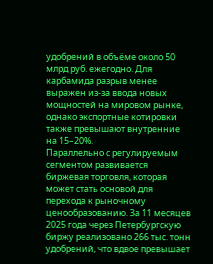удобрений в объёме около 50 млрд руб. ежегодно. Для карбамида разрыв менее выражен из-за ввода новых мощностей на мировом рынке, однако экспортные котировки также превышают внутренние на 15–20%.
Параллельно с регулируемым сегментом развивается биржевая торговля, которая может стать основой для перехода к рыночному ценообразованию. За 11 месяцев 2025 года через Петербургскую биржу реализовано 266 тыс. тонн удобрений, что вдвое превышает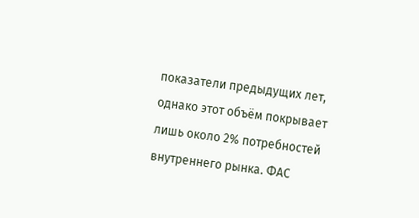показатели предыдущих лет, однако этот объём покрывает лишь около 2% потребностей внутреннего рынка. ФАС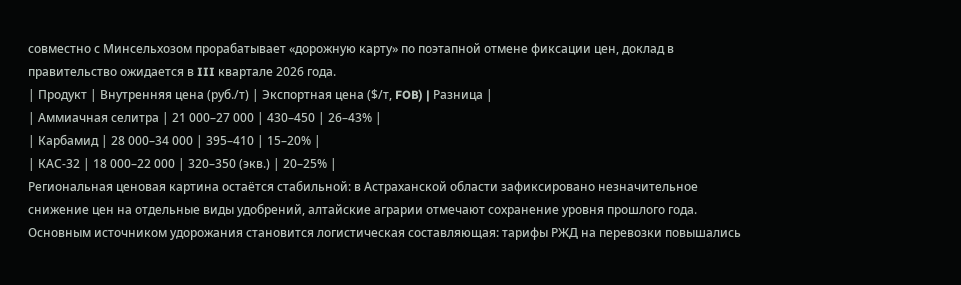совместно с Минсельхозом прорабатывает «дорожную карту» по поэтапной отмене фиксации цен, доклад в правительство ожидается в III квартале 2026 года.
| Продукт | Внутренняя цена (руб./т) | Экспортная цена ($/т, FOB) | Разница |
| Аммиачная селитра | 21 000–27 000 | 430–450 | 26–43% |
| Карбамид | 28 000–34 000 | 395–410 | 15–20% |
| КАС-32 | 18 000–22 000 | 320–350 (экв.) | 20–25% |
Региональная ценовая картина остаётся стабильной: в Астраханской области зафиксировано незначительное снижение цен на отдельные виды удобрений, алтайские аграрии отмечают сохранение уровня прошлого года. Основным источником удорожания становится логистическая составляющая: тарифы РЖД на перевозки повышались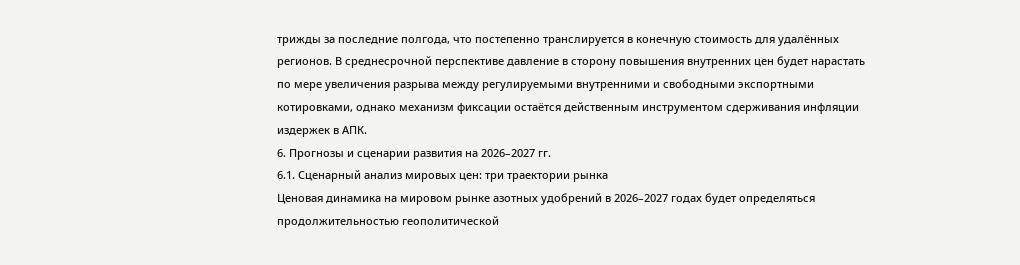трижды за последние полгода, что постепенно транслируется в конечную стоимость для удалённых регионов. В среднесрочной перспективе давление в сторону повышения внутренних цен будет нарастать по мере увеличения разрыва между регулируемыми внутренними и свободными экспортными котировками, однако механизм фиксации остаётся действенным инструментом сдерживания инфляции издержек в АПК.
6. Прогнозы и сценарии развития на 2026–2027 гг.
6.1. Сценарный анализ мировых цен: три траектории рынка
Ценовая динамика на мировом рынке азотных удобрений в 2026–2027 годах будет определяться продолжительностью геополитической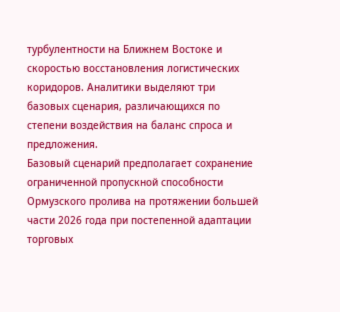турбулентности на Ближнем Востоке и скоростью восстановления логистических коридоров. Аналитики выделяют три базовых сценария, различающихся по степени воздействия на баланс спроса и предложения.
Базовый сценарий предполагает сохранение ограниченной пропускной способности Ормузского пролива на протяжении большей части 2026 года при постепенной адаптации торговых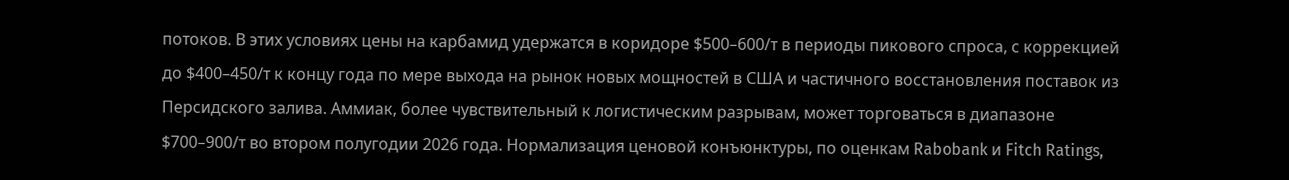потоков. В этих условиях цены на карбамид удержатся в коридоре $500–600/т в периоды пикового спроса, с коррекцией до $400–450/т к концу года по мере выхода на рынок новых мощностей в США и частичного восстановления поставок из Персидского залива. Аммиак, более чувствительный к логистическим разрывам, может торговаться в диапазоне $700–900/т во втором полугодии 2026 года. Нормализация ценовой конъюнктуры, по оценкам Rabobank и Fitch Ratings,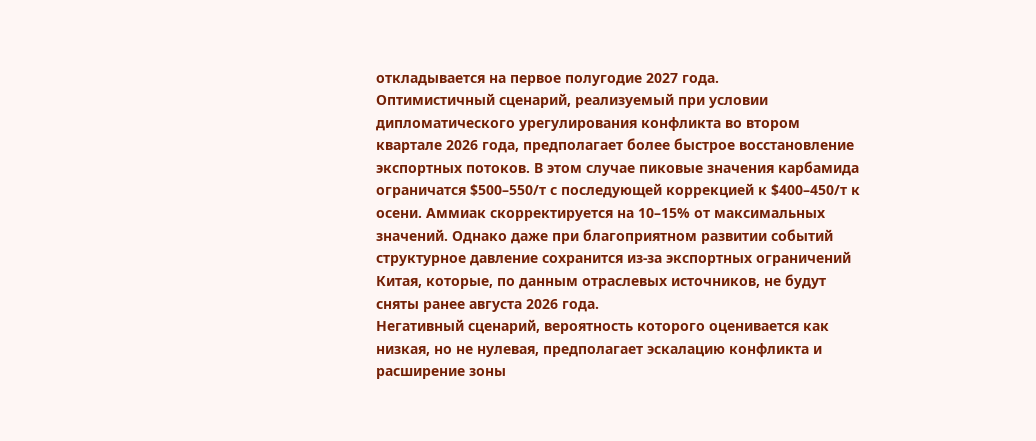откладывается на первое полугодие 2027 года.
Оптимистичный сценарий, реализуемый при условии дипломатического урегулирования конфликта во втором квартале 2026 года, предполагает более быстрое восстановление экспортных потоков. В этом случае пиковые значения карбамида ограничатся $500–550/т с последующей коррекцией к $400–450/т к осени. Аммиак скорректируется на 10–15% от максимальных значений. Однако даже при благоприятном развитии событий структурное давление сохранится из-за экспортных ограничений Китая, которые, по данным отраслевых источников, не будут сняты ранее августа 2026 года.
Негативный сценарий, вероятность которого оценивается как низкая, но не нулевая, предполагает эскалацию конфликта и расширение зоны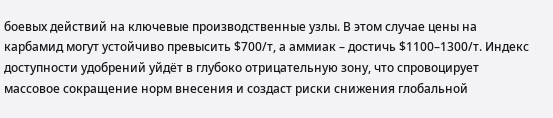боевых действий на ключевые производственные узлы. В этом случае цены на карбамид могут устойчиво превысить $700/т, а аммиак – достичь $1100–1300/т. Индекс доступности удобрений уйдёт в глубоко отрицательную зону, что спровоцирует массовое сокращение норм внесения и создаст риски снижения глобальной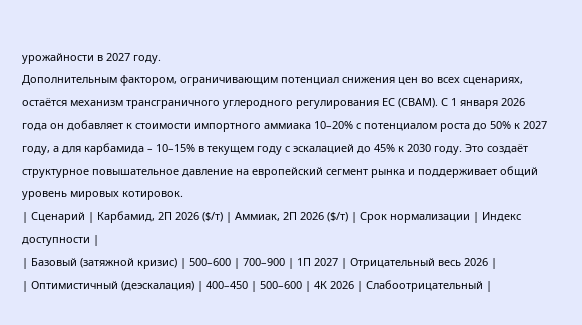урожайности в 2027 году.
Дополнительным фактором, ограничивающим потенциал снижения цен во всех сценариях, остаётся механизм трансграничного углеродного регулирования ЕС (CBAM). С 1 января 2026 года он добавляет к стоимости импортного аммиака 10–20% с потенциалом роста до 50% к 2027 году, а для карбамида – 10–15% в текущем году с эскалацией до 45% к 2030 году. Это создаёт структурное повышательное давление на европейский сегмент рынка и поддерживает общий уровень мировых котировок.
| Сценарий | Карбамид, 2П 2026 ($/т) | Аммиак, 2П 2026 ($/т) | Срок нормализации | Индекс доступности |
| Базовый (затяжной кризис) | 500–600 | 700–900 | 1П 2027 | Отрицательный весь 2026 |
| Оптимистичный (деэскалация) | 400–450 | 500–600 | 4К 2026 | Слабоотрицательный |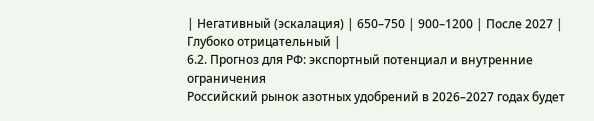| Негативный (эскалация) | 650–750 | 900–1200 | После 2027 | Глубоко отрицательный |
6.2. Прогноз для РФ: экспортный потенциал и внутренние ограничения
Российский рынок азотных удобрений в 2026–2027 годах будет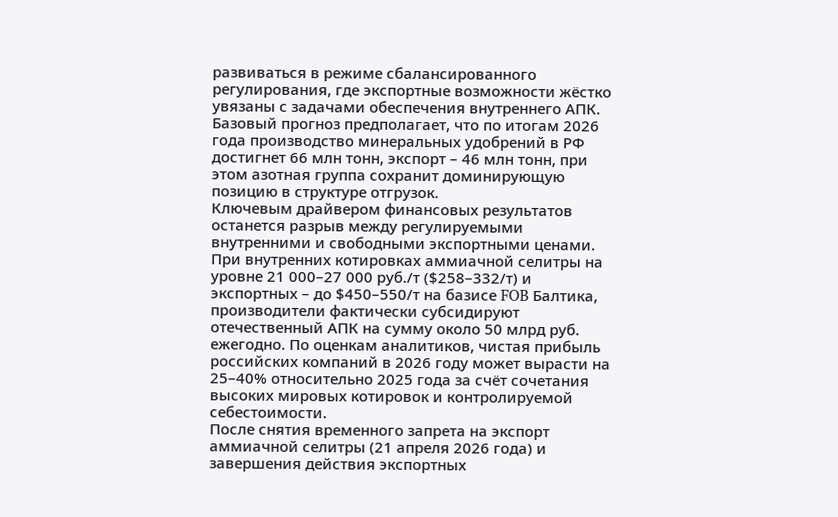развиваться в режиме сбалансированного регулирования, где экспортные возможности жёстко увязаны с задачами обеспечения внутреннего АПК. Базовый прогноз предполагает, что по итогам 2026 года производство минеральных удобрений в РФ достигнет 66 млн тонн, экспорт – 46 млн тонн, при этом азотная группа сохранит доминирующую позицию в структуре отгрузок.
Ключевым драйвером финансовых результатов останется разрыв между регулируемыми внутренними и свободными экспортными ценами. При внутренних котировках аммиачной селитры на уровне 21 000–27 000 руб./т ($258–332/т) и экспортных – до $450–550/т на базисе FOB Балтика, производители фактически субсидируют отечественный АПК на сумму около 50 млрд руб. ежегодно. По оценкам аналитиков, чистая прибыль российских компаний в 2026 году может вырасти на 25–40% относительно 2025 года за счёт сочетания высоких мировых котировок и контролируемой себестоимости.
После снятия временного запрета на экспорт аммиачной селитры (21 апреля 2026 года) и завершения действия экспортных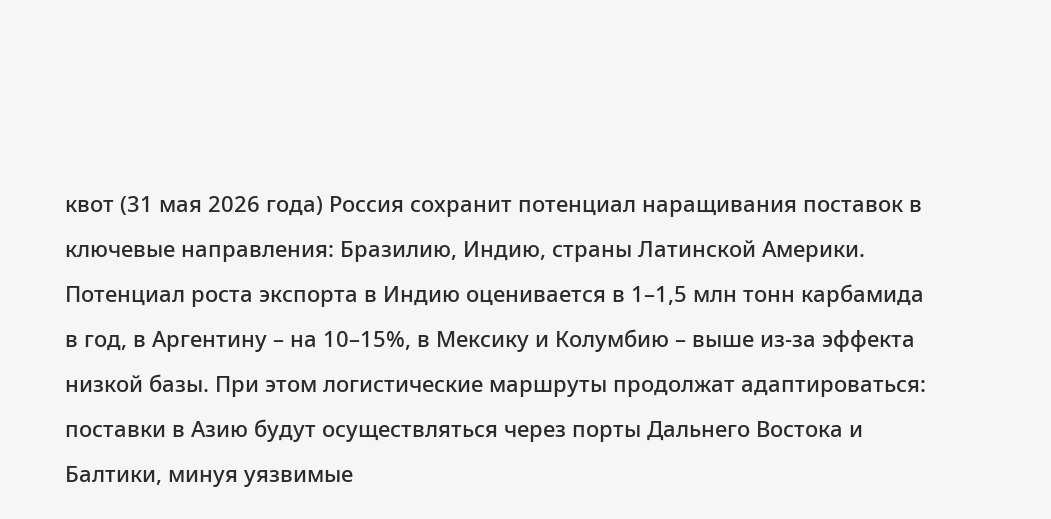квот (31 мая 2026 года) Россия сохранит потенциал наращивания поставок в ключевые направления: Бразилию, Индию, страны Латинской Америки. Потенциал роста экспорта в Индию оценивается в 1–1,5 млн тонн карбамида в год, в Аргентину – на 10–15%, в Мексику и Колумбию – выше из-за эффекта низкой базы. При этом логистические маршруты продолжат адаптироваться: поставки в Азию будут осуществляться через порты Дальнего Востока и Балтики, минуя уязвимые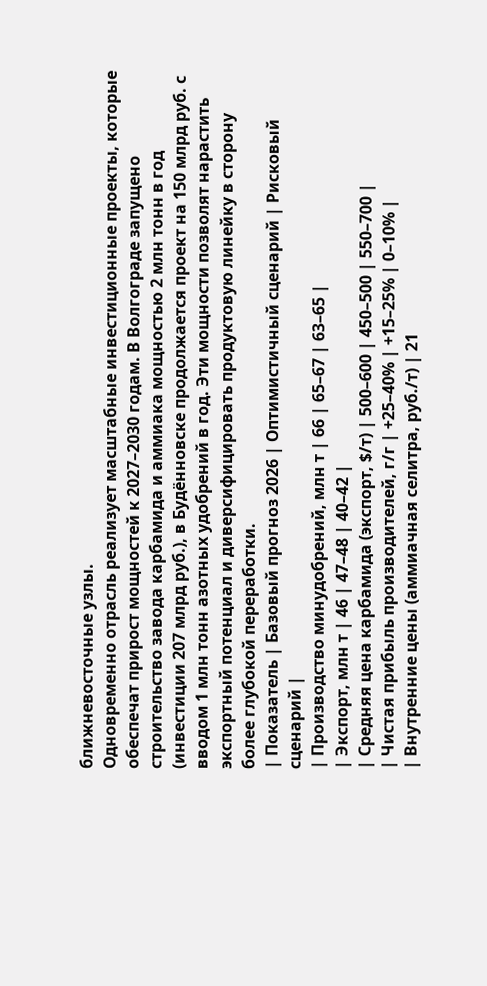ближневосточные узлы.
Одновременно отрасль реализует масштабные инвестиционные проекты, которые обеспечат прирост мощностей к 2027–2030 годам. В Волгограде запущено строительство завода карбамида и аммиака мощностью 2 млн тонн в год (инвестиции 207 млрд руб.), в Будённовске продолжается проект на 150 млрд руб. с вводом 1 млн тонн азотных удобрений в год. Эти мощности позволят нарастить экспортный потенциал и диверсифицировать продуктовую линейку в сторону более глубокой переработки.
| Показатель | Базовый прогноз 2026 | Оптимистичный сценарий | Рисковый сценарий |
| Производство минудобрений, млн т | 66 | 65–67 | 63–65 |
| Экспорт, млн т | 46 | 47–48 | 40–42 |
| Средняя цена карбамида (экспорт, $/т) | 500–600 | 450–500 | 550–700 |
| Чистая прибыль производителей, г/г | +25–40% | +15–25% | 0–10% |
| Внутренние цены (аммиачная селитра, руб./т) | 21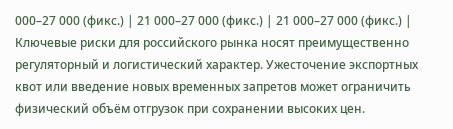000–27 000 (фикс.) | 21 000–27 000 (фикс.) | 21 000–27 000 (фикс.) |
Ключевые риски для российского рынка носят преимущественно регуляторный и логистический характер. Ужесточение экспортных квот или введение новых временных запретов может ограничить физический объём отгрузок при сохранении высоких цен.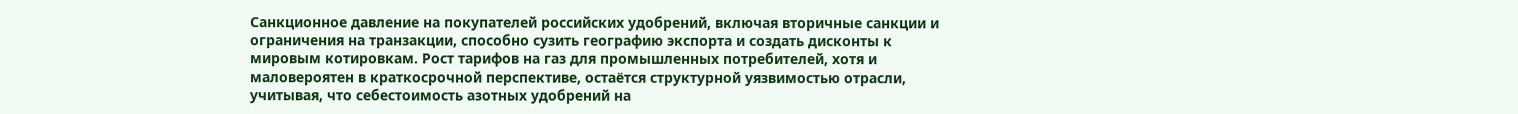Санкционное давление на покупателей российских удобрений, включая вторичные санкции и ограничения на транзакции, способно сузить географию экспорта и создать дисконты к мировым котировкам. Рост тарифов на газ для промышленных потребителей, хотя и маловероятен в краткосрочной перспективе, остаётся структурной уязвимостью отрасли, учитывая, что себестоимость азотных удобрений на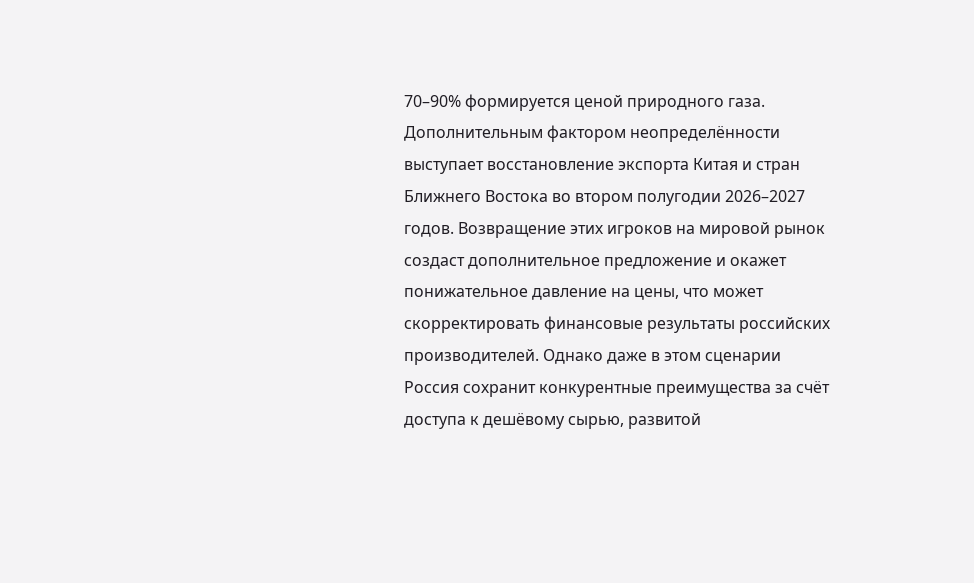70–90% формируется ценой природного газа.
Дополнительным фактором неопределённости выступает восстановление экспорта Китая и стран Ближнего Востока во втором полугодии 2026–2027 годов. Возвращение этих игроков на мировой рынок создаст дополнительное предложение и окажет понижательное давление на цены, что может скорректировать финансовые результаты российских производителей. Однако даже в этом сценарии Россия сохранит конкурентные преимущества за счёт доступа к дешёвому сырью, развитой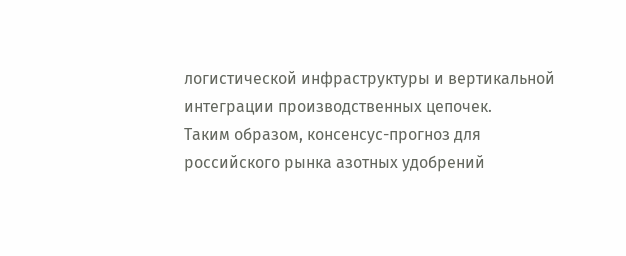логистической инфраструктуры и вертикальной интеграции производственных цепочек.
Таким образом, консенсус-прогноз для российского рынка азотных удобрений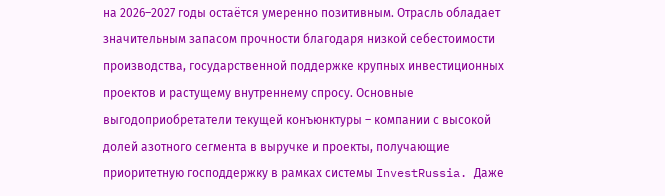на 2026–2027 годы остаётся умеренно позитивным. Отрасль обладает значительным запасом прочности благодаря низкой себестоимости производства, государственной поддержке крупных инвестиционных проектов и растущему внутреннему спросу. Основные выгодоприобретатели текущей конъюнктуры – компании с высокой долей азотного сегмента в выручке и проекты, получающие приоритетную господдержку в рамках системы InvestRussia. Даже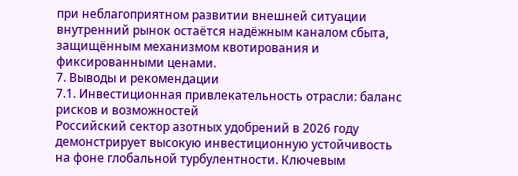при неблагоприятном развитии внешней ситуации внутренний рынок остаётся надёжным каналом сбыта, защищённым механизмом квотирования и фиксированными ценами.
7. Выводы и рекомендации
7.1. Инвестиционная привлекательность отрасли: баланс рисков и возможностей
Российский сектор азотных удобрений в 2026 году демонстрирует высокую инвестиционную устойчивость на фоне глобальной турбулентности. Ключевым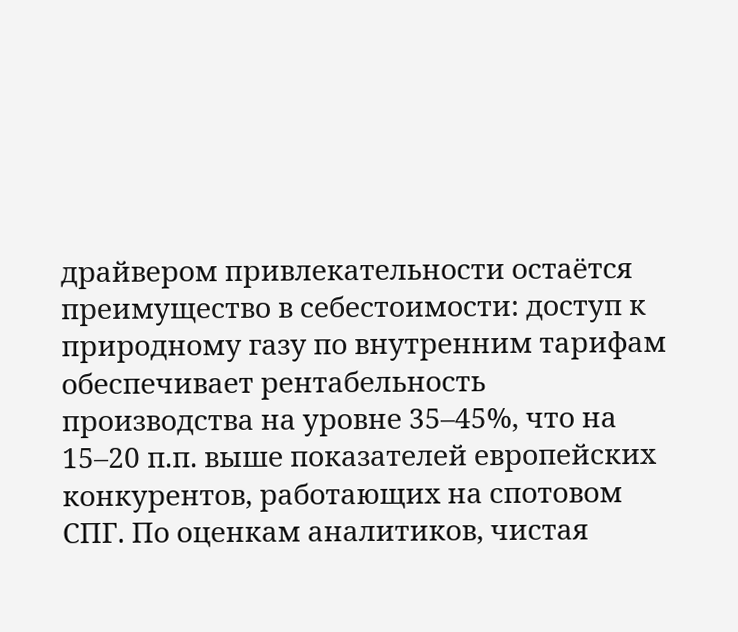драйвером привлекательности остаётся преимущество в себестоимости: доступ к природному газу по внутренним тарифам обеспечивает рентабельность производства на уровне 35–45%, что на 15–20 п.п. выше показателей европейских конкурентов, работающих на спотовом СПГ. По оценкам аналитиков, чистая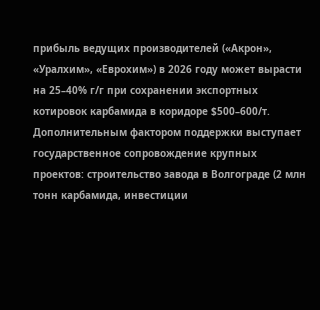прибыль ведущих производителей («Акрон», «Уралхим», «Еврохим») в 2026 году может вырасти на 25–40% г/г при сохранении экспортных котировок карбамида в коридоре $500–600/т.
Дополнительным фактором поддержки выступает государственное сопровождение крупных проектов: строительство завода в Волгограде (2 млн тонн карбамида, инвестиции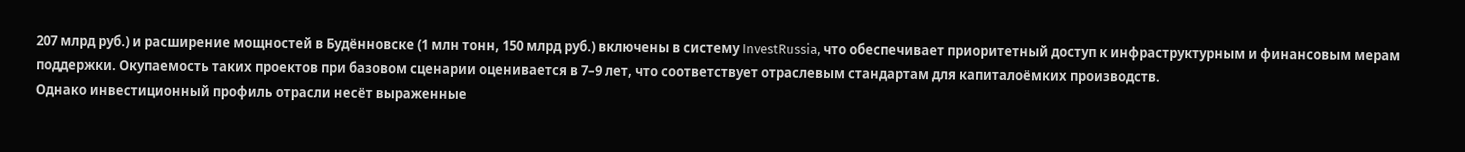207 млрд руб.) и расширение мощностей в Будённовске (1 млн тонн, 150 млрд руб.) включены в систему InvestRussia, что обеспечивает приоритетный доступ к инфраструктурным и финансовым мерам поддержки. Окупаемость таких проектов при базовом сценарии оценивается в 7–9 лет, что соответствует отраслевым стандартам для капиталоёмких производств.
Однако инвестиционный профиль отрасли несёт выраженные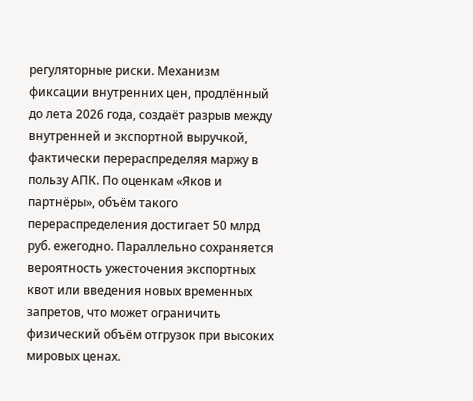регуляторные риски. Механизм фиксации внутренних цен, продлённый до лета 2026 года, создаёт разрыв между внутренней и экспортной выручкой, фактически перераспределяя маржу в пользу АПК. По оценкам «Яков и партнёры», объём такого перераспределения достигает 50 млрд руб. ежегодно. Параллельно сохраняется вероятность ужесточения экспортных квот или введения новых временных запретов, что может ограничить физический объём отгрузок при высоких мировых ценах.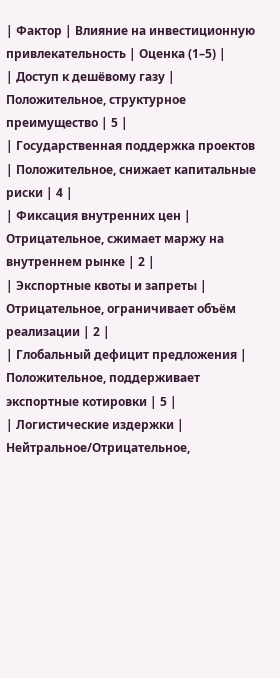| Фактор | Влияние на инвестиционную привлекательность | Оценка (1–5) |
| Доступ к дешёвому газу | Положительное, структурное преимущество | 5 |
| Государственная поддержка проектов | Положительное, снижает капитальные риски | 4 |
| Фиксация внутренних цен | Отрицательное, сжимает маржу на внутреннем рынке | 2 |
| Экспортные квоты и запреты | Отрицательное, ограничивает объём реализации | 2 |
| Глобальный дефицит предложения | Положительное, поддерживает экспортные котировки | 5 |
| Логистические издержки | Нейтральное/Отрицательное,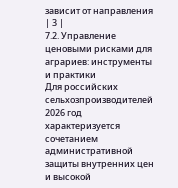зависит от направления | 3 |
7.2. Управление ценовыми рисками для аграриев: инструменты и практики
Для российских сельхозпроизводителей 2026 год характеризуется сочетанием административной защиты внутренних цен и высокой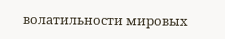волатильности мировых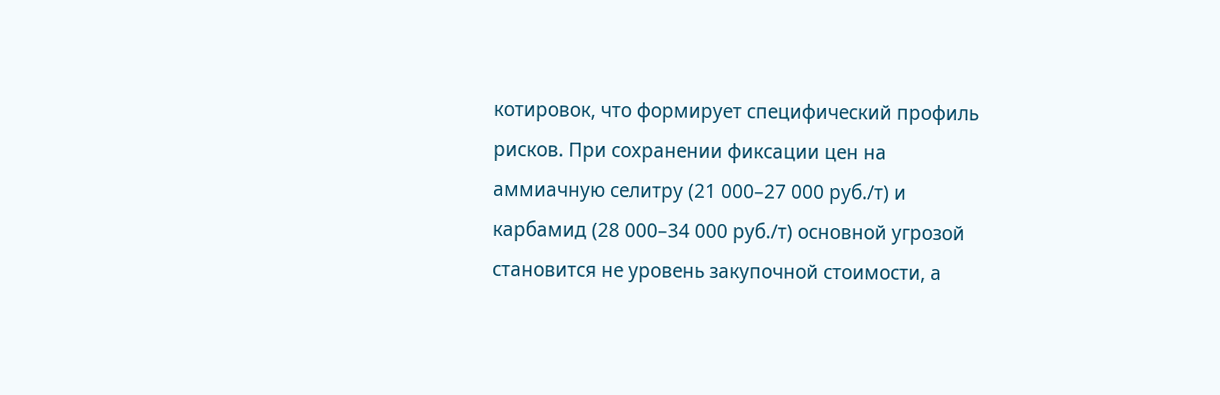котировок, что формирует специфический профиль рисков. При сохранении фиксации цен на аммиачную селитру (21 000–27 000 руб./т) и карбамид (28 000–34 000 руб./т) основной угрозой становится не уровень закупочной стоимости, а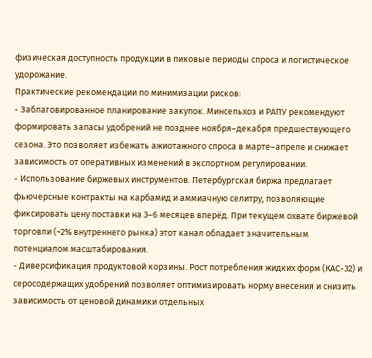физическая доступность продукции в пиковые периоды спроса и логистическое удорожание.
Практические рекомендации по минимизации рисков:
- Заблаговированное планирование закупок. Минсельхоз и РАПУ рекомендуют формировать запасы удобрений не позднее ноября–декабря предшествующего сезона. Это позволяет избежать ажиотажного спроса в марте–апреле и снижает зависимость от оперативных изменений в экспортном регулировании.
- Использование биржевых инструментов. Петербургская биржа предлагает фьючерсные контракты на карбамид и аммиачную селитру, позволяющие фиксировать цену поставки на 3–6 месяцев вперёд. При текущем охвате биржевой торговли (~2% внутреннего рынка) этот канал обладает значительным потенциалом масштабирования.
- Диверсификация продуктовой корзины. Рост потребления жидких форм (КАС-32) и серосодержащих удобрений позволяет оптимизировать норму внесения и снизить зависимость от ценовой динамики отдельных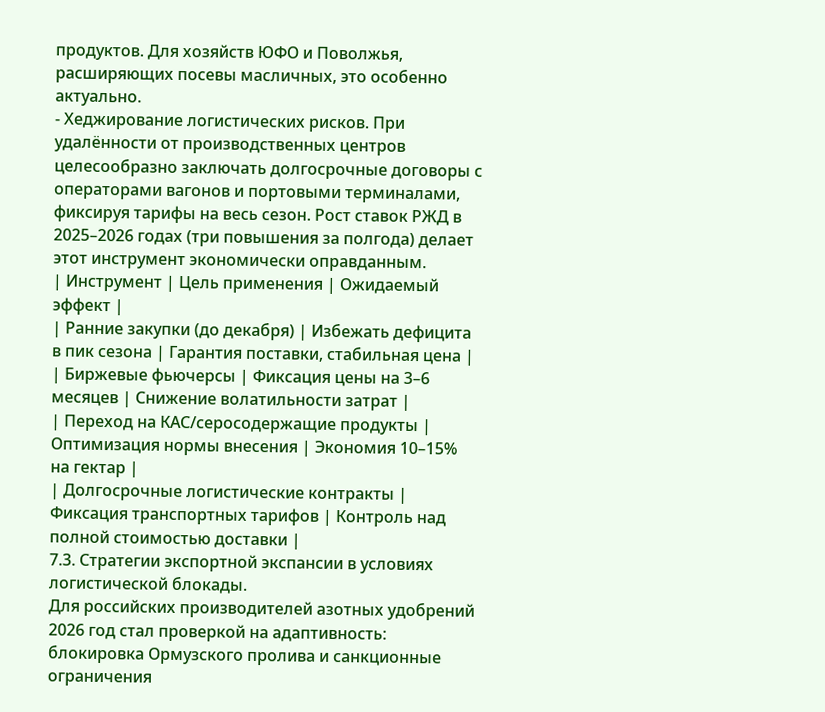продуктов. Для хозяйств ЮФО и Поволжья, расширяющих посевы масличных, это особенно актуально.
- Хеджирование логистических рисков. При удалённости от производственных центров целесообразно заключать долгосрочные договоры с операторами вагонов и портовыми терминалами, фиксируя тарифы на весь сезон. Рост ставок РЖД в 2025–2026 годах (три повышения за полгода) делает этот инструмент экономически оправданным.
| Инструмент | Цель применения | Ожидаемый эффект |
| Ранние закупки (до декабря) | Избежать дефицита в пик сезона | Гарантия поставки, стабильная цена |
| Биржевые фьючерсы | Фиксация цены на 3–6 месяцев | Снижение волатильности затрат |
| Переход на КАС/серосодержащие продукты | Оптимизация нормы внесения | Экономия 10–15% на гектар |
| Долгосрочные логистические контракты | Фиксация транспортных тарифов | Контроль над полной стоимостью доставки |
7.3. Стратегии экспортной экспансии в условиях логистической блокады.
Для российских производителей азотных удобрений 2026 год стал проверкой на адаптивность: блокировка Ормузского пролива и санкционные ограничения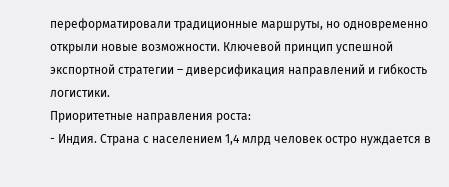переформатировали традиционные маршруты, но одновременно открыли новые возможности. Ключевой принцип успешной экспортной стратегии – диверсификация направлений и гибкость логистики.
Приоритетные направления роста:
- Индия. Страна с населением 1,4 млрд человек остро нуждается в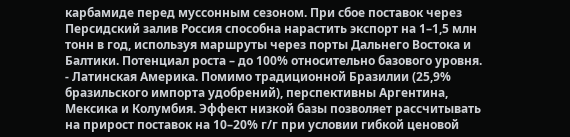карбамиде перед муссонным сезоном. При сбое поставок через Персидский залив Россия способна нарастить экспорт на 1–1,5 млн тонн в год, используя маршруты через порты Дальнего Востока и Балтики. Потенциал роста – до 100% относительно базового уровня.
- Латинская Америка. Помимо традиционной Бразилии (25,9% бразильского импорта удобрений), перспективны Аргентина, Мексика и Колумбия. Эффект низкой базы позволяет рассчитывать на прирост поставок на 10–20% г/г при условии гибкой ценовой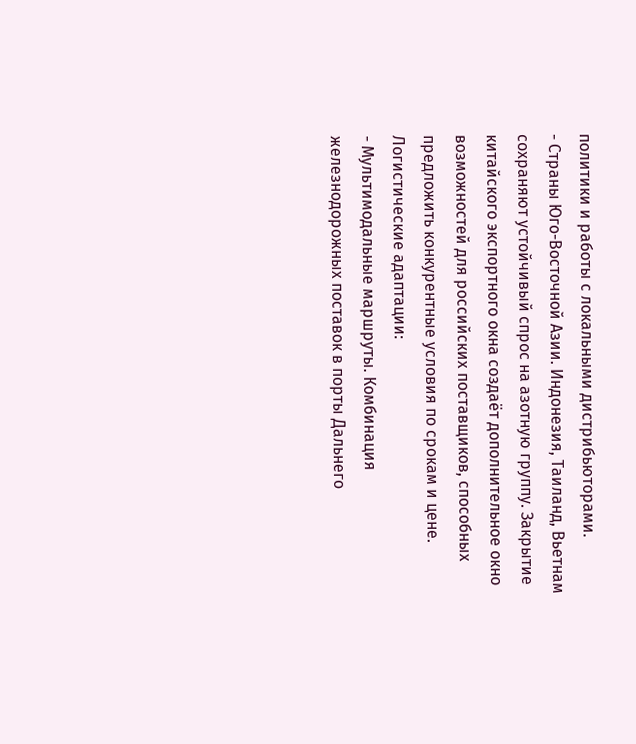политики и работы с локальными дистрибьюторами.
- Страны Юго-Восточной Азии. Индонезия, Таиланд, Вьетнам сохраняют устойчивый спрос на азотную группу. Закрытие китайского экспортного окна создаёт дополнительное окно возможностей для российских поставщиков, способных предложить конкурентные условия по срокам и цене.
Логистические адаптации:
- Мультимодальные маршруты. Комбинация железнодорожных поставок в порты Дальнего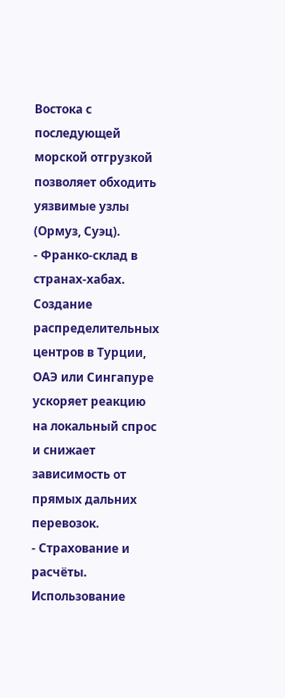Востока с последующей морской отгрузкой позволяет обходить уязвимые узлы (Ормуз, Суэц).
- Франко-склад в странах-хабах. Создание распределительных центров в Турции, ОАЭ или Сингапуре ускоряет реакцию на локальный спрос и снижает зависимость от прямых дальних перевозок.
- Страхование и расчёты. Использование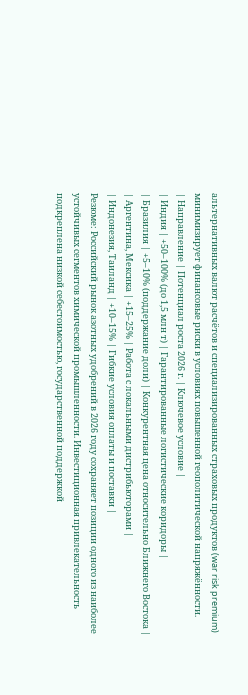альтернативных валют расчётов и специализированных страховых продуктов (war risk premium) минимизирует финансовые риски в условиях повышенной геополитической напряжённости.
| Направление | Потенциал роста 2026 г. | Ключевое условие |
| Индия | +50–100% (до 1,5 млн т) | Гарантированные логистические коридоры |
| Бразилия | +5–10% (поддержание доли) | Конкурентная цена относительно Ближнего Востока |
| Аргентина, Мексика | +15–25% | Работа с локальными дистрибьюторами |
| Индонезия, Таиланд | +10–15% | Гибкие условия оплаты и поставки |
Резюме: Российский рынок азотных удобрений в 2026 году сохраняет позиции одного из наиболее устойчивых сегментов химической промышленности. Инвестиционная привлекательность подкреплена низкой себестоимостью, государственной поддержкой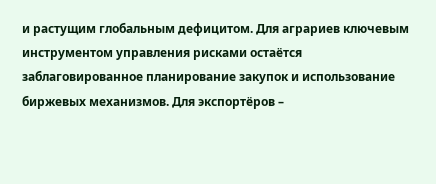и растущим глобальным дефицитом. Для аграриев ключевым инструментом управления рисками остаётся заблаговированное планирование закупок и использование биржевых механизмов. Для экспортёров –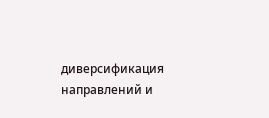диверсификация направлений и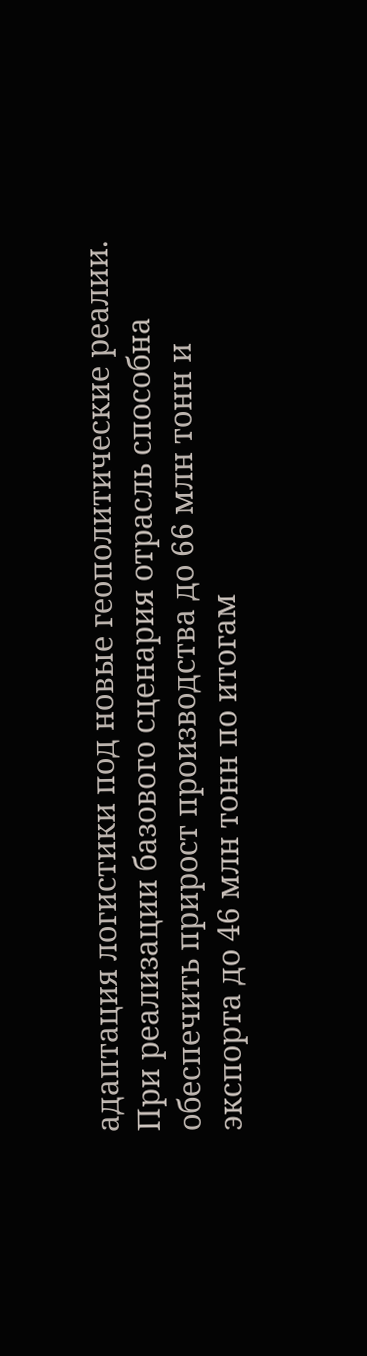адаптация логистики под новые геополитические реалии. При реализации базового сценария отрасль способна обеспечить прирост производства до 66 млн тонн и экспорта до 46 млн тонн по итогам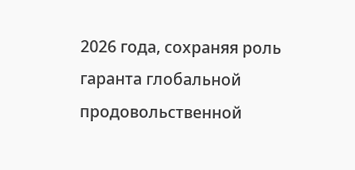2026 года, сохраняя роль гаранта глобальной продовольственной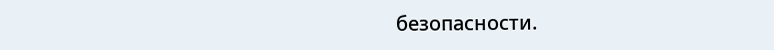безопасности.